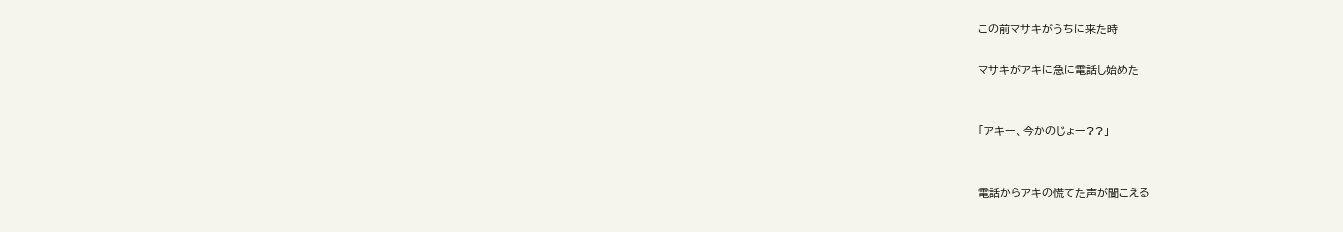この前マサキがうちに来た時

マサキがアキに急に電話し始めた


「アキー、今かのじょー??」


電話からアキの慌てた声が聞こえる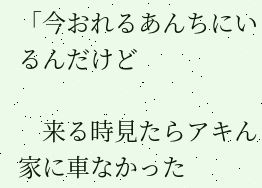「今おれるあんちにいるんだけど

    来る時見たらアキん家に車なかった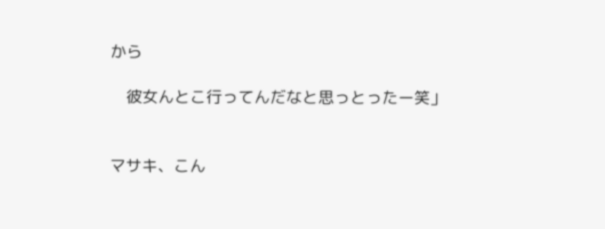から

    彼女んとこ行ってんだなと思っとったー笑」


マサキ、こん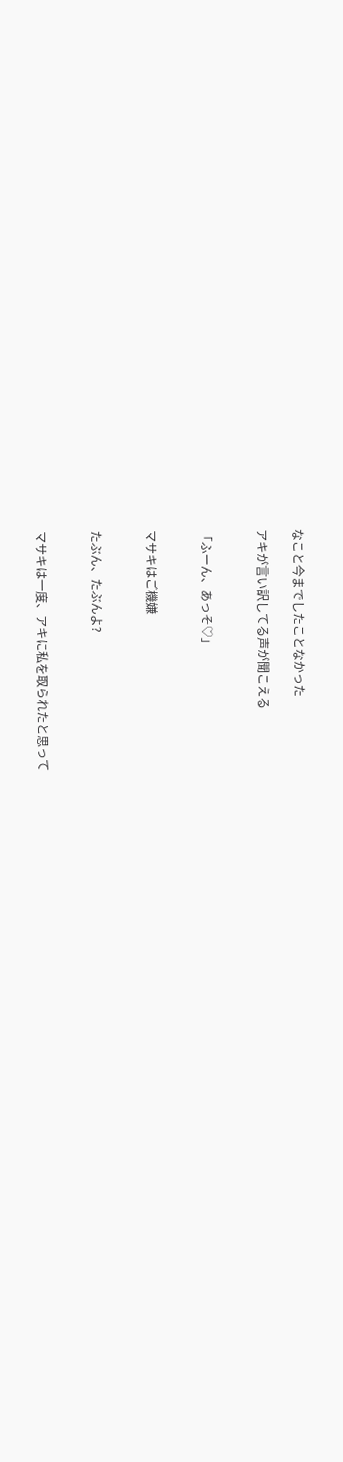なこと今までしたことなかった

アキが言い訳してる声が聞こえる


「ふーん、あっそ♡」


マサキはご機嫌


たぶん、たぶんよ?


マサキは一度、アキに私を取られたと思って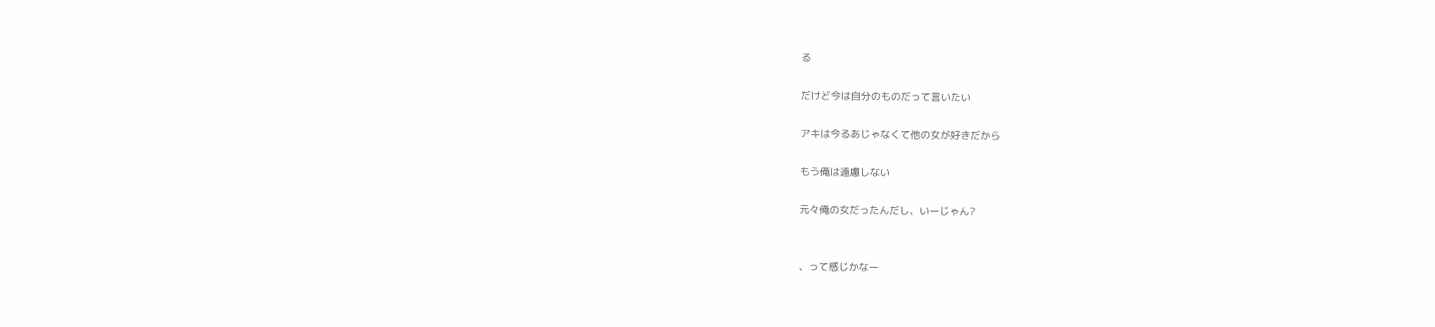る

だけど今は自分のものだって言いたい

アキは今るあじゃなくて他の女が好きだから

もう俺は遠慮しない

元々俺の女だったんだし、いーじゃん?


、って感じかなー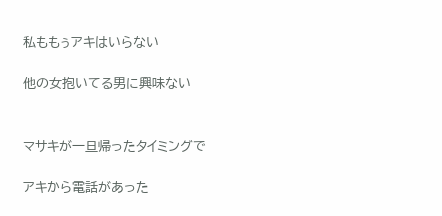私ももぅアキはいらない

他の女抱いてる男に興味ない


マサキが一旦帰ったタイミングで

アキから電話があった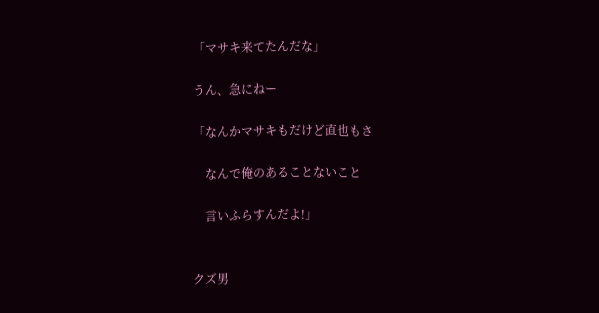「マサキ来てたんだな」

うん、急にねー

「なんかマサキもだけど直也もさ

    なんで俺のあることないこと

    言いふらすんだよ!」


クズ男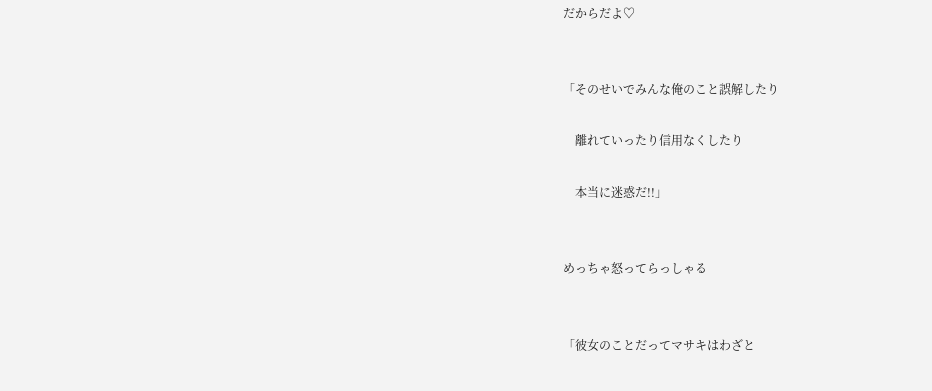だからだよ♡


「そのせいでみんな俺のこと誤解したり

    離れていったり信用なくしたり

    本当に迷惑だ!!」


めっちゃ怒ってらっしゃる


「彼女のことだってマサキはわざと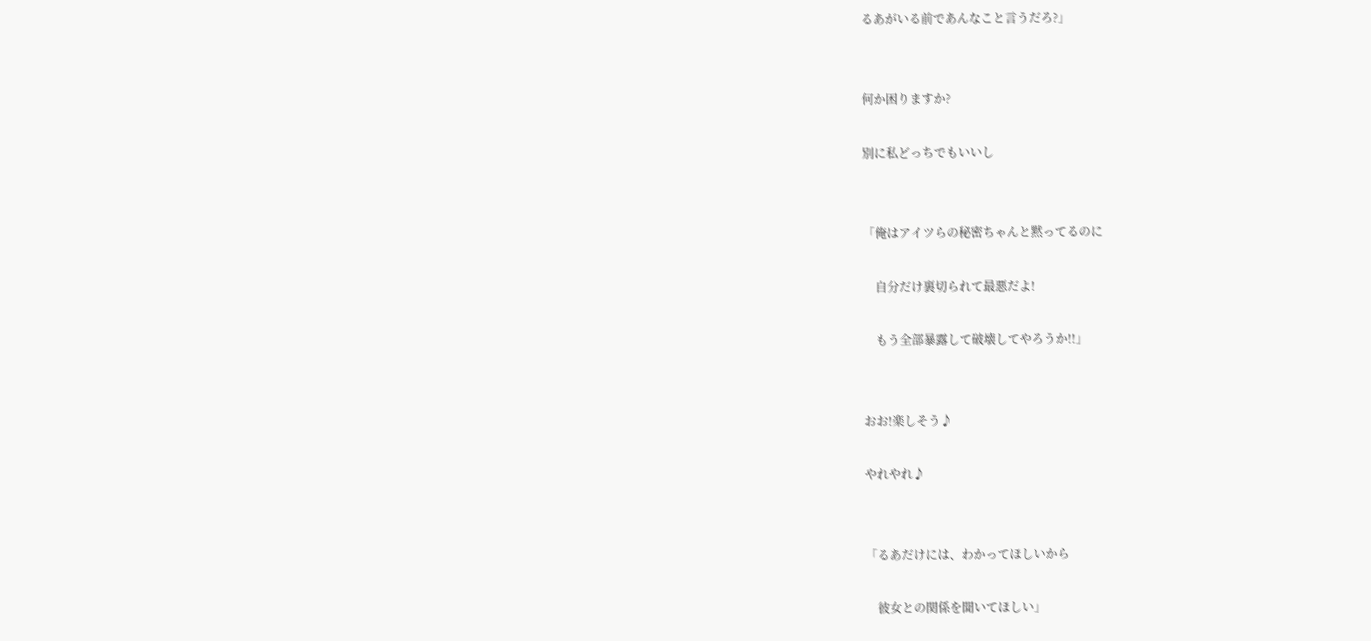るあがいる前であんなこと言うだろ?」


何か困りますか?

別に私どっちでもいいし


「俺はアイツらの秘密ちゃんと黙ってるのに

    自分だけ裏切られて最悪だよ!

    もう全部暴露して破壊してやろうか!!」


おお!楽しそう♪

やれやれ♪


「るあだけには、わかってほしいから

    彼女との関係を聞いてほしい」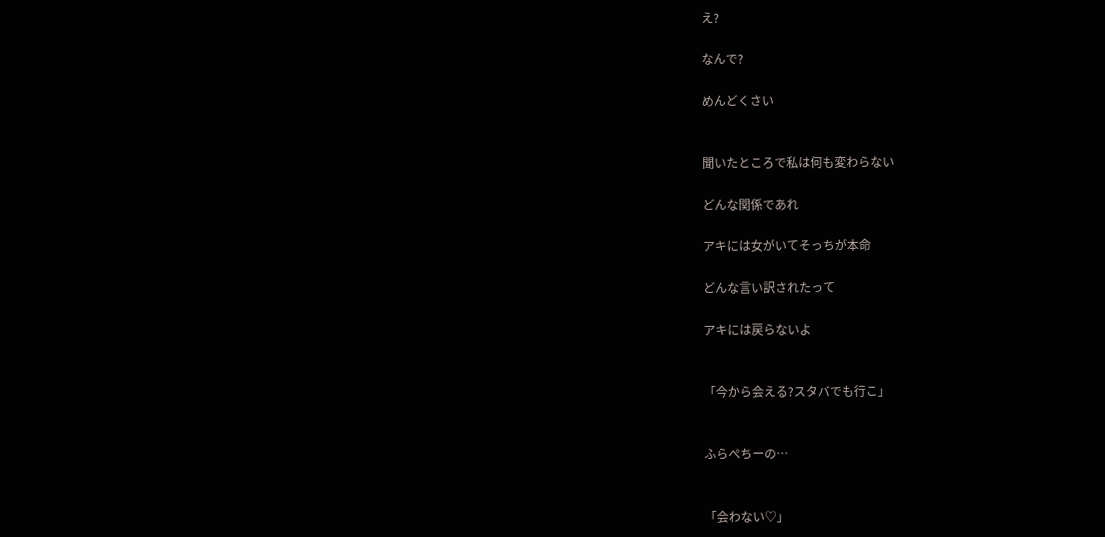え?

なんで?

めんどくさい


聞いたところで私は何も変わらない

どんな関係であれ

アキには女がいてそっちが本命

どんな言い訳されたって

アキには戻らないよ


「今から会える?スタバでも行こ」


ふらぺちーの…


「会わない♡」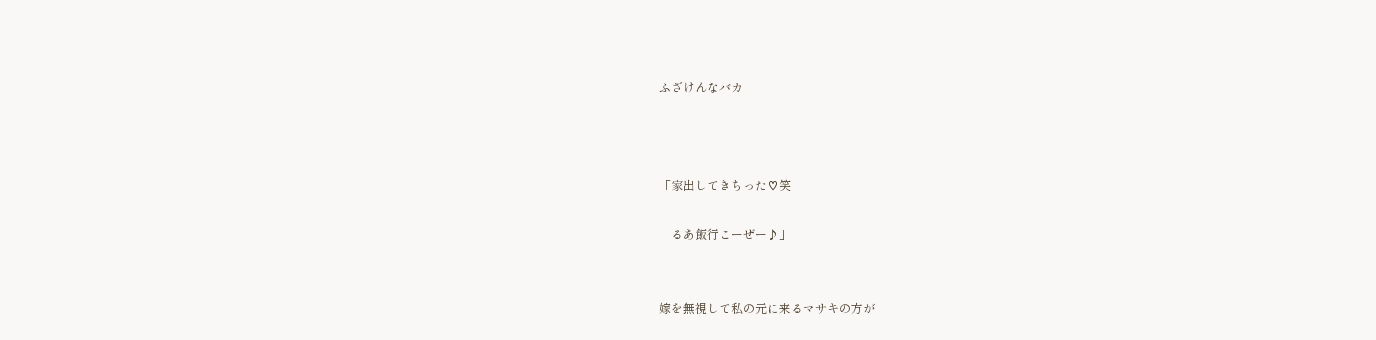ふざけんなバカ



「家出してきちった♡笑

    るあ飯行こーぜー♪」


嫁を無視して私の元に来るマサキの方が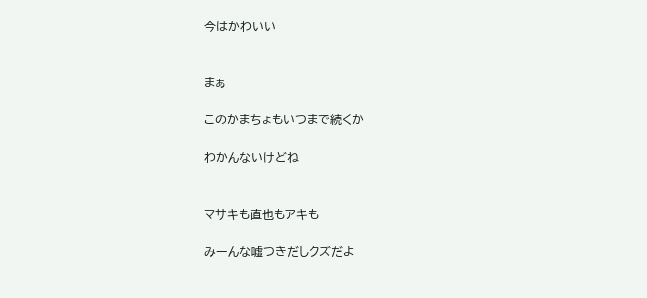今はかわいい


まぁ

このかまちょもいつまで続くか

わかんないけどね


マサキも直也もアキも

みーんな嘘つきだしクズだよ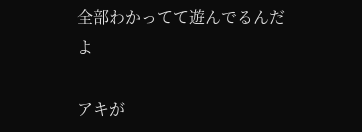全部わかってて遊んでるんだよ

アキが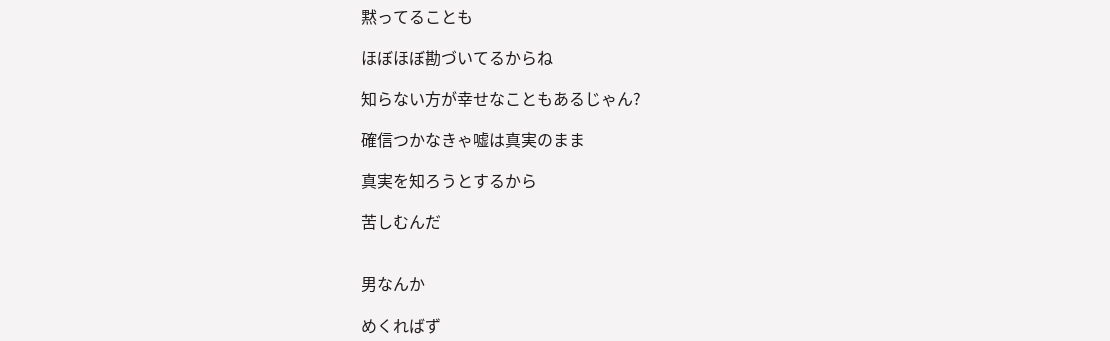黙ってることも

ほぼほぼ勘づいてるからね

知らない方が幸せなこともあるじゃん?

確信つかなきゃ嘘は真実のまま

真実を知ろうとするから

苦しむんだ


男なんか

めくればず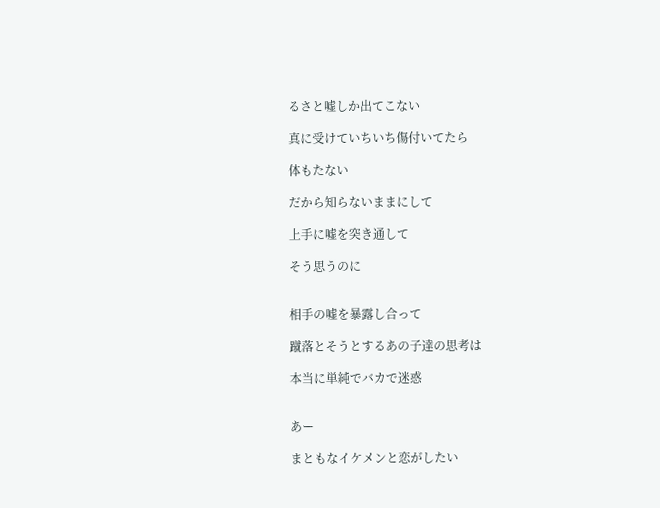るさと嘘しか出てこない

真に受けていちいち傷付いてたら

体もたない

だから知らないままにして

上手に嘘を突き通して

そう思うのに


相手の嘘を暴露し合って

蹴落とそうとするあの子達の思考は

本当に単純でバカで迷惑


あー

まともなイケメンと恋がしたい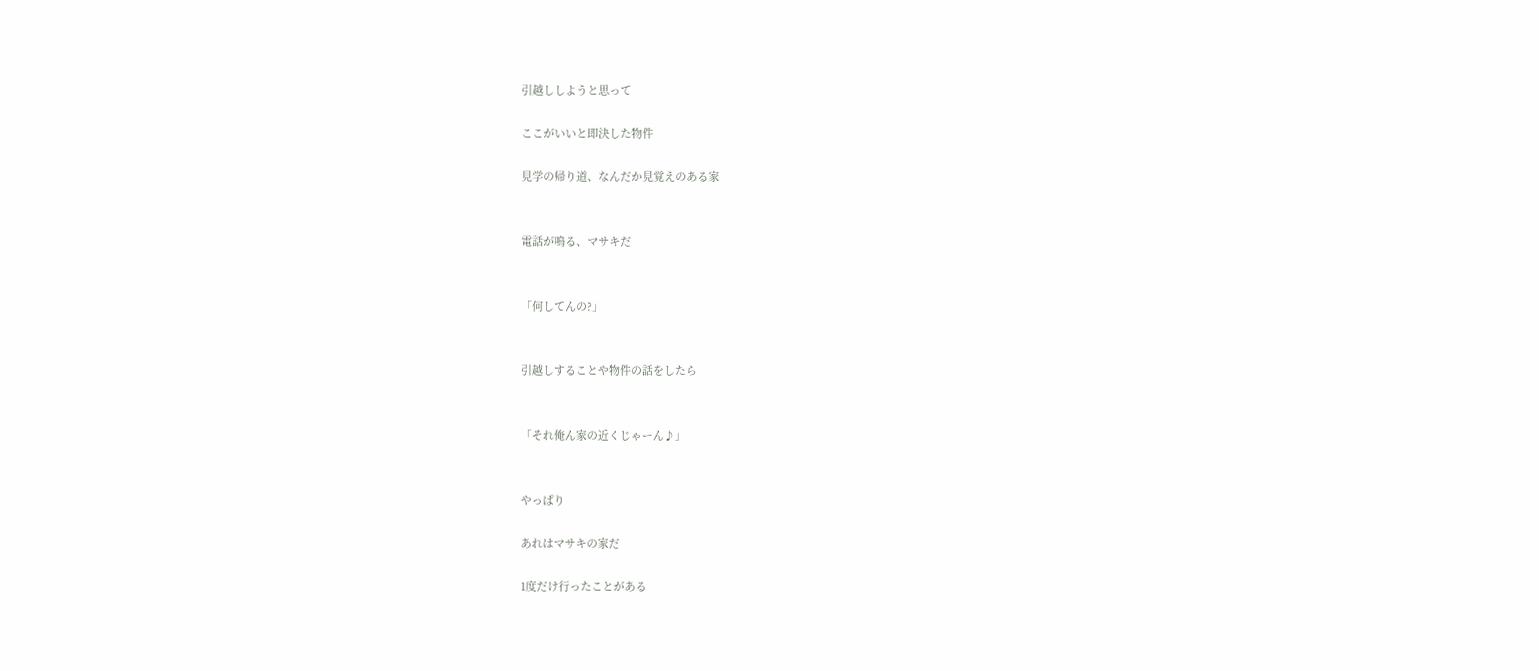引越ししようと思って

ここがいいと即決した物件

見学の帰り道、なんだか見覚えのある家


電話が鳴る、マサキだ


「何してんの?」


引越しすることや物件の話をしたら


「それ俺ん家の近くじゃーん♪」


やっぱり

あれはマサキの家だ

1度だけ行ったことがある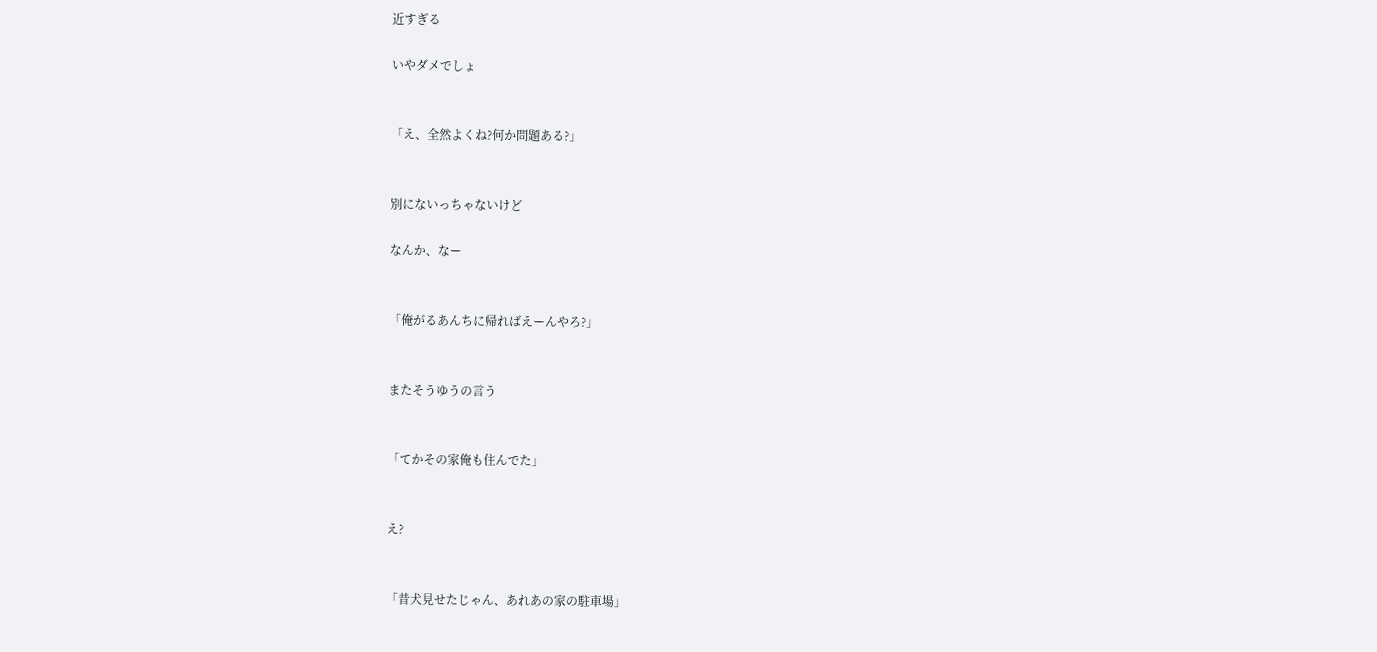近すぎる

いやダメでしょ


「え、全然よくね?何か問題ある?」


別にないっちゃないけど

なんか、なー


「俺がるあんちに帰ればえーんやろ?」


またそうゆうの言う


「てかその家俺も住んでた」


え?


「昔犬見せたじゃん、あれあの家の駐車場」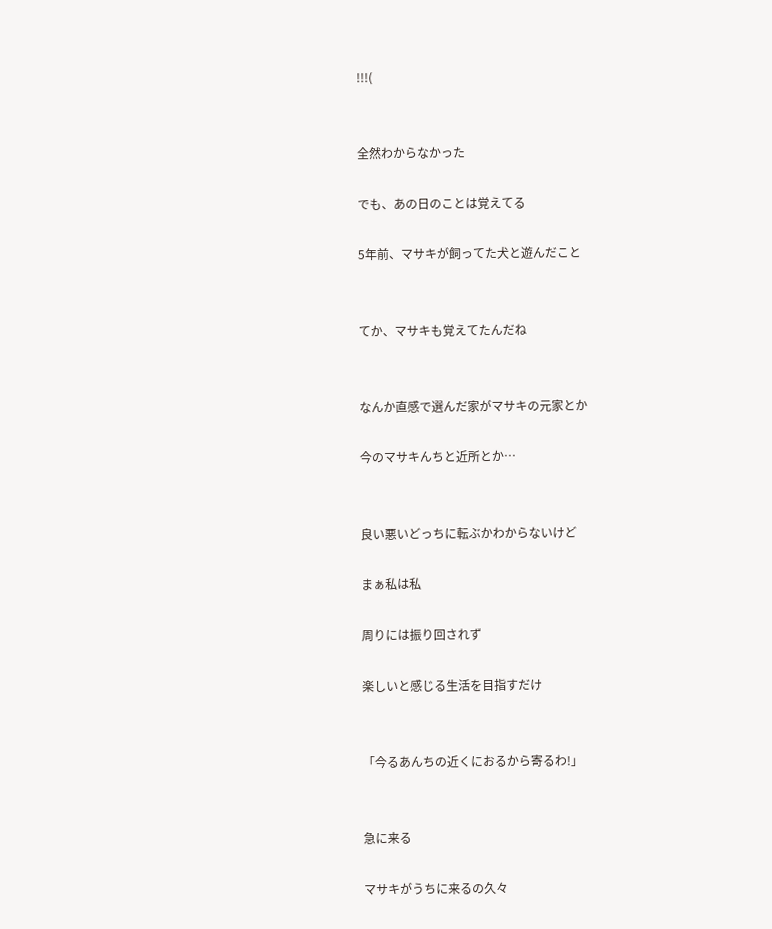!!!(


全然わからなかった

でも、あの日のことは覚えてる

5年前、マサキが飼ってた犬と遊んだこと


てか、マサキも覚えてたんだね


なんか直感で選んだ家がマサキの元家とか

今のマサキんちと近所とか…


良い悪いどっちに転ぶかわからないけど

まぁ私は私

周りには振り回されず

楽しいと感じる生活を目指すだけ


「今るあんちの近くにおるから寄るわ!」


急に来る

マサキがうちに来るの久々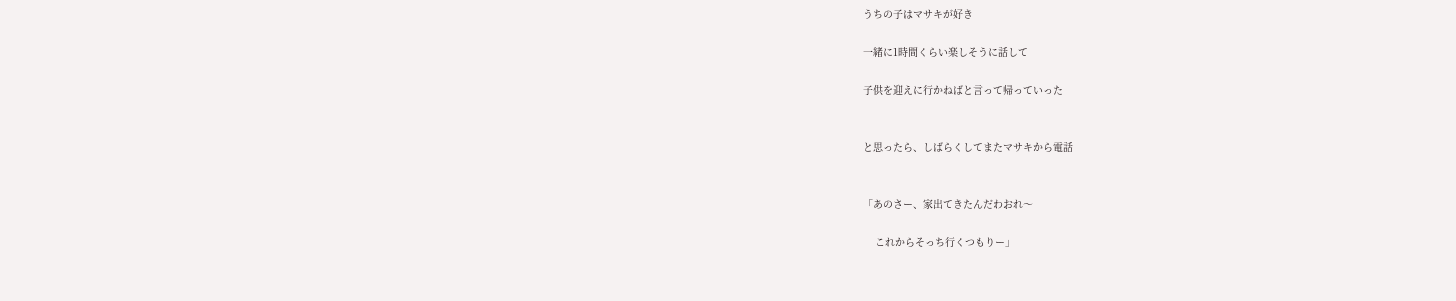うちの子はマサキが好き

一緒に1時間くらい楽しそうに話して

子供を迎えに行かねばと言って帰っていった


と思ったら、しばらくしてまたマサキから電話


「あのさー、家出てきたんだわおれ〜

    これからそっち行くつもりー」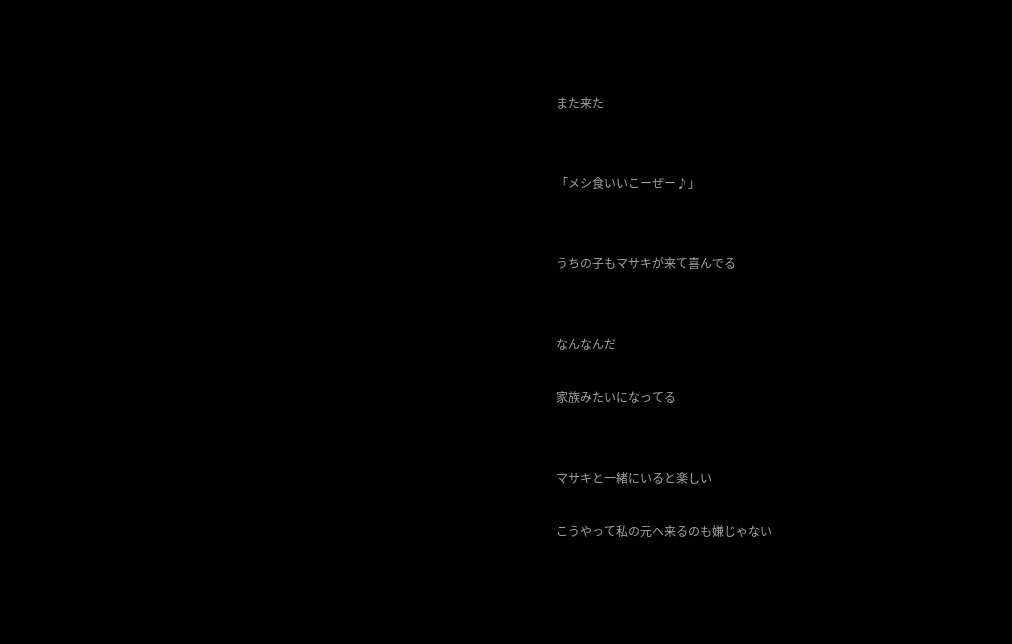また来た


「メシ食いいこーぜー♪」


うちの子もマサキが来て喜んでる


なんなんだ

家族みたいになってる


マサキと一緒にいると楽しい

こうやって私の元へ来るのも嫌じゃない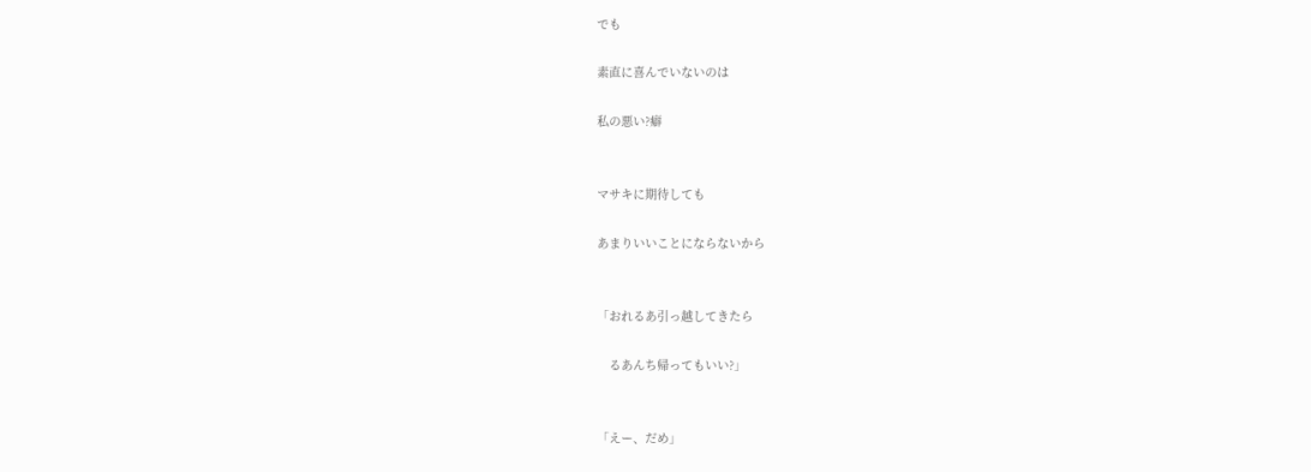でも

素直に喜んでいないのは

私の悪い?癖


マサキに期待しても

あまりいいことにならないから


「おれるあ引っ越してきたら

    るあんち帰ってもいい?」


「えー、だめ」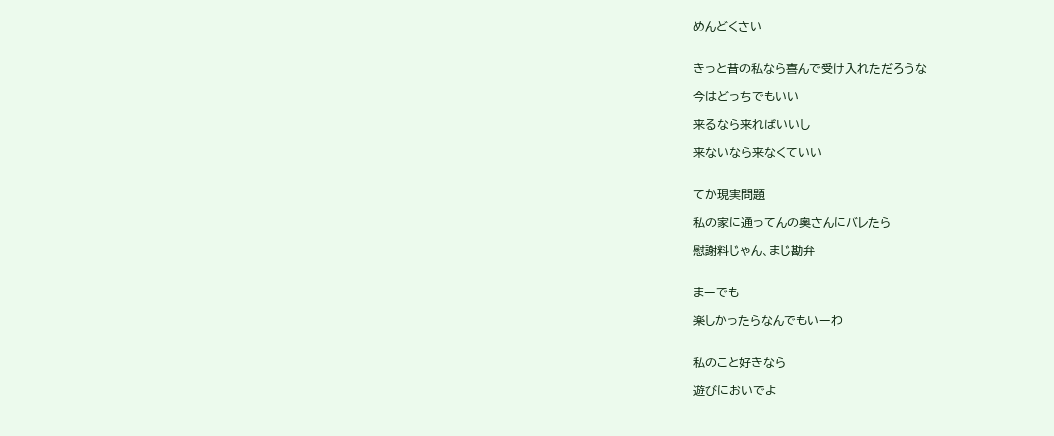めんどくさい


きっと昔の私なら喜んで受け入れただろうな

今はどっちでもいい

来るなら来ればいいし

来ないなら来なくていい


てか現実問題

私の家に通ってんの奥さんにバレたら

慰謝料じゃん、まじ勘弁


まーでも

楽しかったらなんでもいーわ


私のこと好きなら

遊びにおいでよ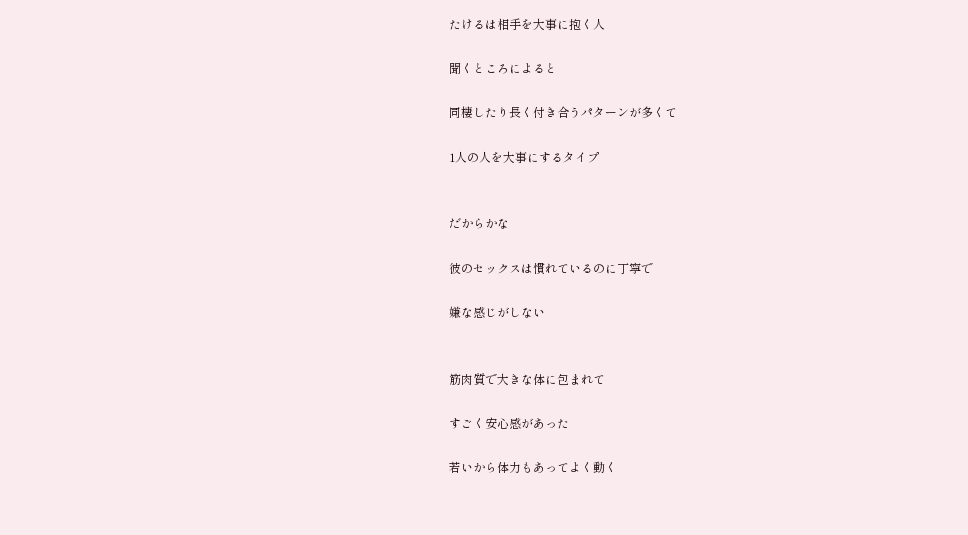たけるは相手を大事に抱く人

聞くところによると

同棲したり長く付き合うパターンが多くて

1人の人を大事にするタイプ


だからかな

彼のセックスは慣れているのに丁寧で

嫌な感じがしない


筋肉質で大きな体に包まれて

すごく安心感があった

若いから体力もあってよく動く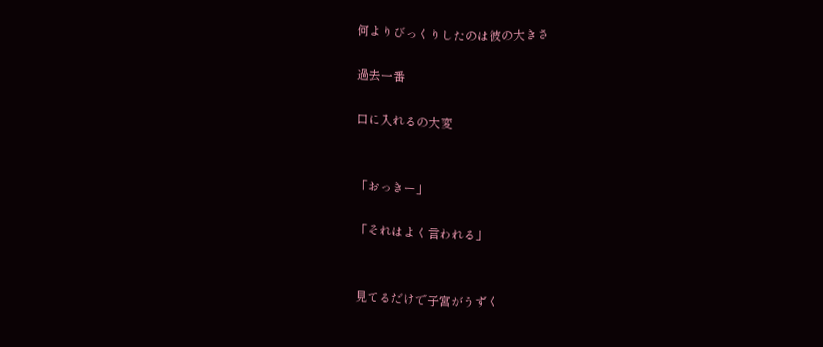何よりびっくりしたのは彼の大きさ

過去一番

口に入れるの大変


「おっきー」

「それはよく言われる」


見てるだけで子宮がうずく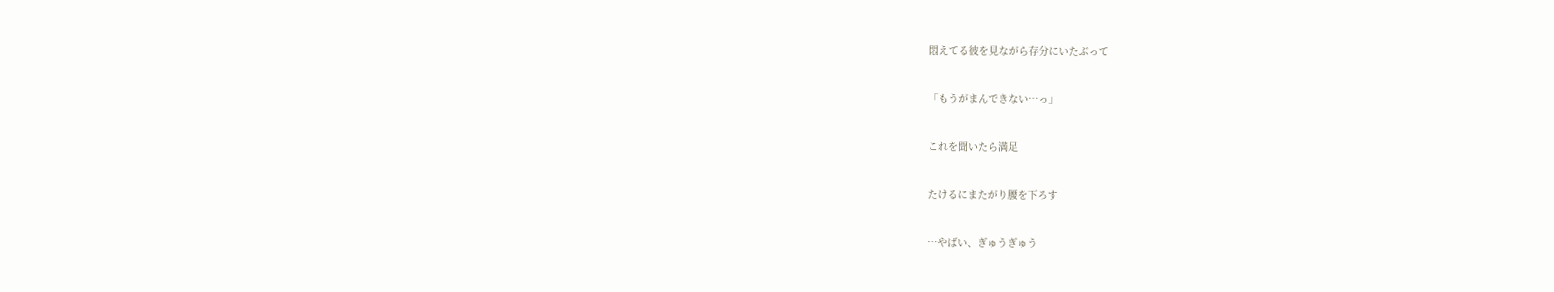悶えてる彼を見ながら存分にいたぶって


「もうがまんできない…っ」


これを聞いたら満足


たけるにまたがり腰を下ろす


…やばい、ぎゅうぎゅう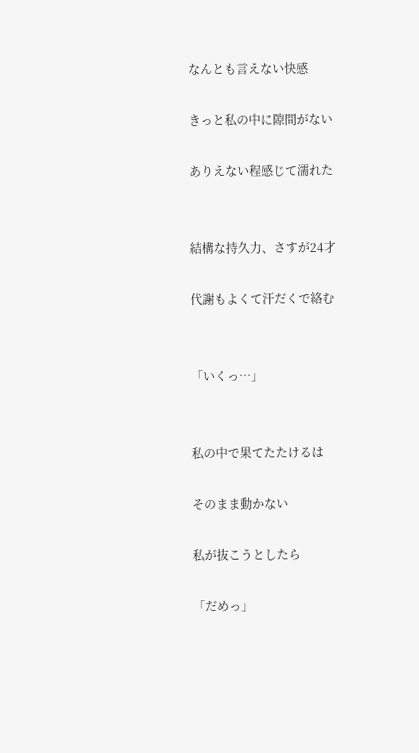なんとも言えない快感

きっと私の中に隙間がない

ありえない程感じて濡れた


結構な持久力、さすが24才

代謝もよくて汗だくで絡む


「いくっ…」


私の中で果てたたけるは

そのまま動かない

私が抜こうとしたら

「だめっ」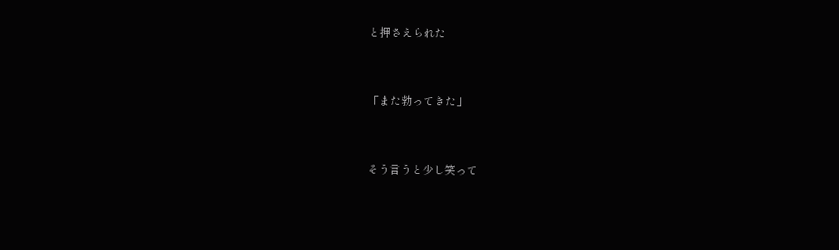と押さえられた


「また勃ってきた」


そう言うと少し笑って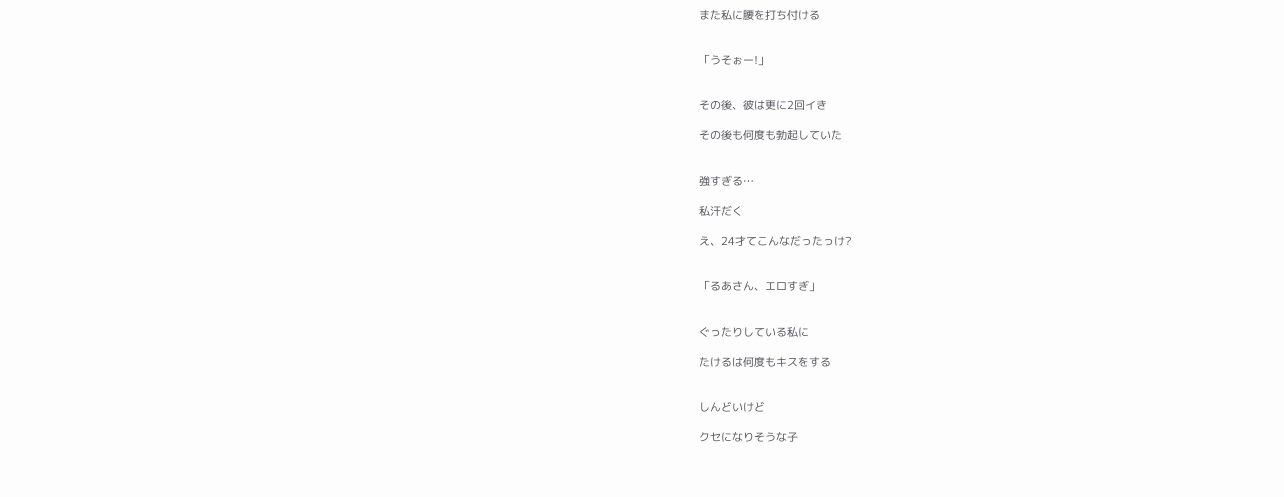また私に腰を打ち付ける


「うそぉー!」


その後、彼は更に2回イき

その後も何度も勃起していた


強すぎる…

私汗だく

え、24才てこんなだったっけ?


「るあさん、エロすぎ」


ぐったりしている私に

たけるは何度もキスをする


しんどいけど

クセになりそうな子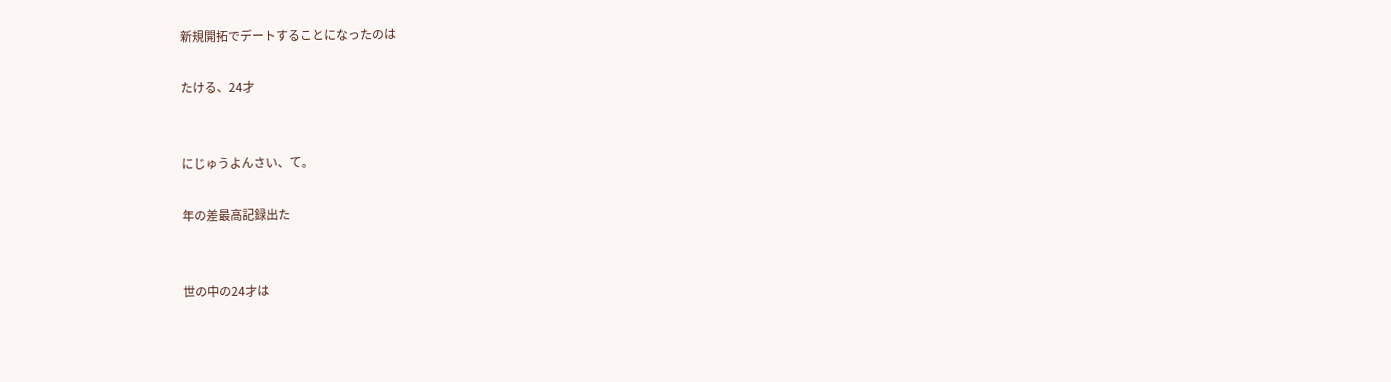新規開拓でデートすることになったのは

たける、24才


にじゅうよんさい、て。

年の差最高記録出た


世の中の24才は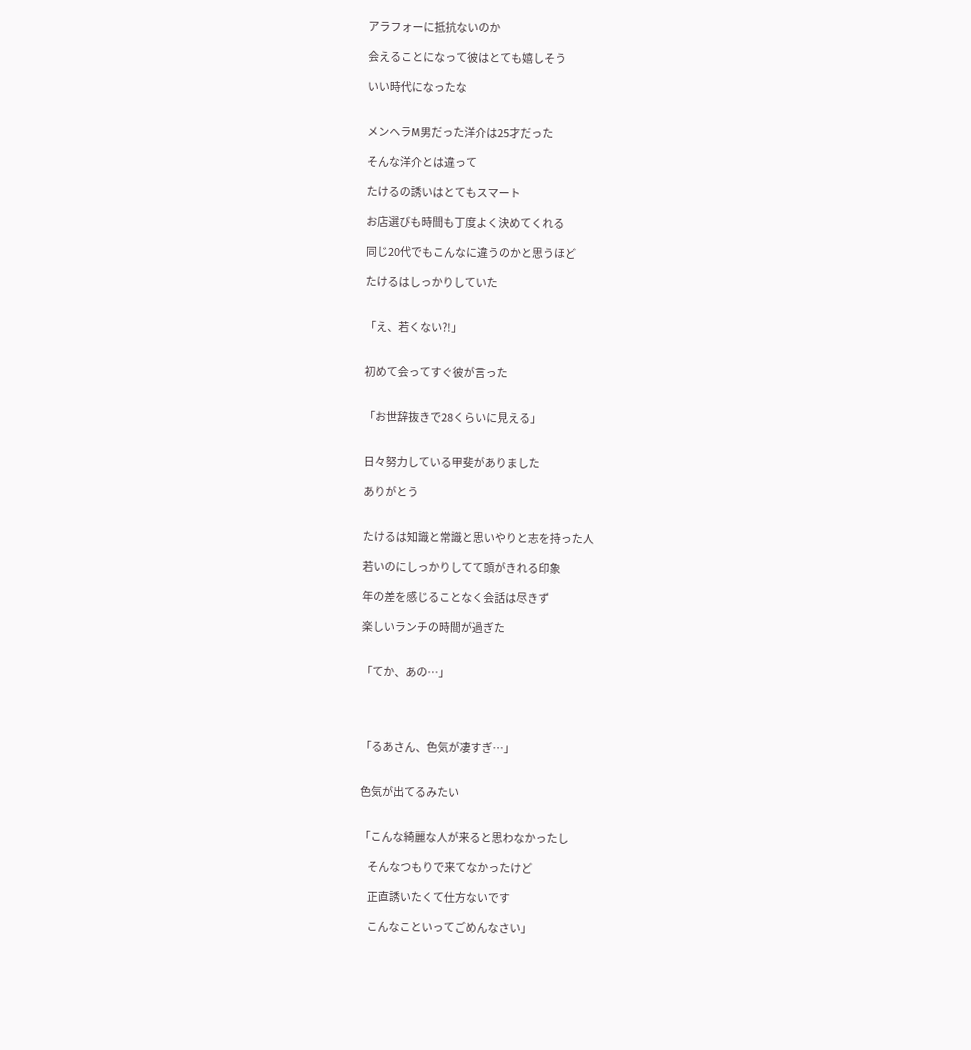アラフォーに抵抗ないのか

会えることになって彼はとても嬉しそう

いい時代になったな


メンヘラM男だった洋介は25才だった

そんな洋介とは違って

たけるの誘いはとてもスマート

お店選びも時間も丁度よく決めてくれる

同じ20代でもこんなに違うのかと思うほど

たけるはしっかりしていた


「え、若くない?!」


初めて会ってすぐ彼が言った


「お世辞抜きで28くらいに見える」


日々努力している甲斐がありました

ありがとう


たけるは知識と常識と思いやりと志を持った人

若いのにしっかりしてて頭がきれる印象

年の差を感じることなく会話は尽きず

楽しいランチの時間が過ぎた


「てか、あの…」




「るあさん、色気が凄すぎ…」


色気が出てるみたい


「こんな綺麗な人が来ると思わなかったし

    そんなつもりで来てなかったけど

    正直誘いたくて仕方ないです

    こんなこといってごめんなさい」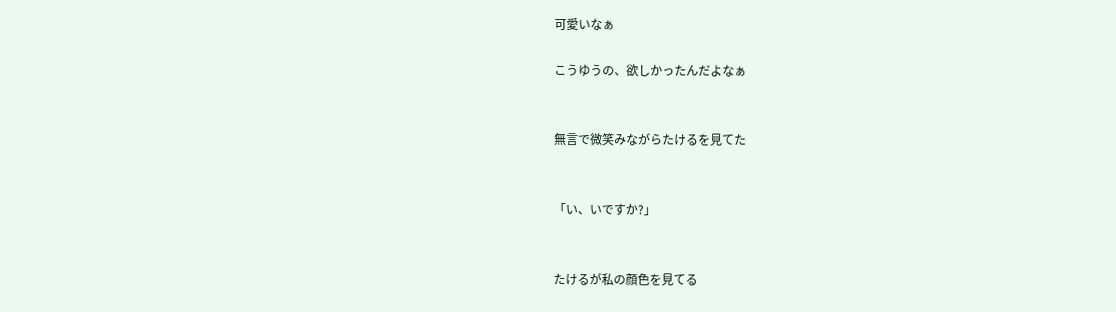可愛いなぁ

こうゆうの、欲しかったんだよなぁ


無言で微笑みながらたけるを見てた


「い、いですか?」


たけるが私の顔色を見てる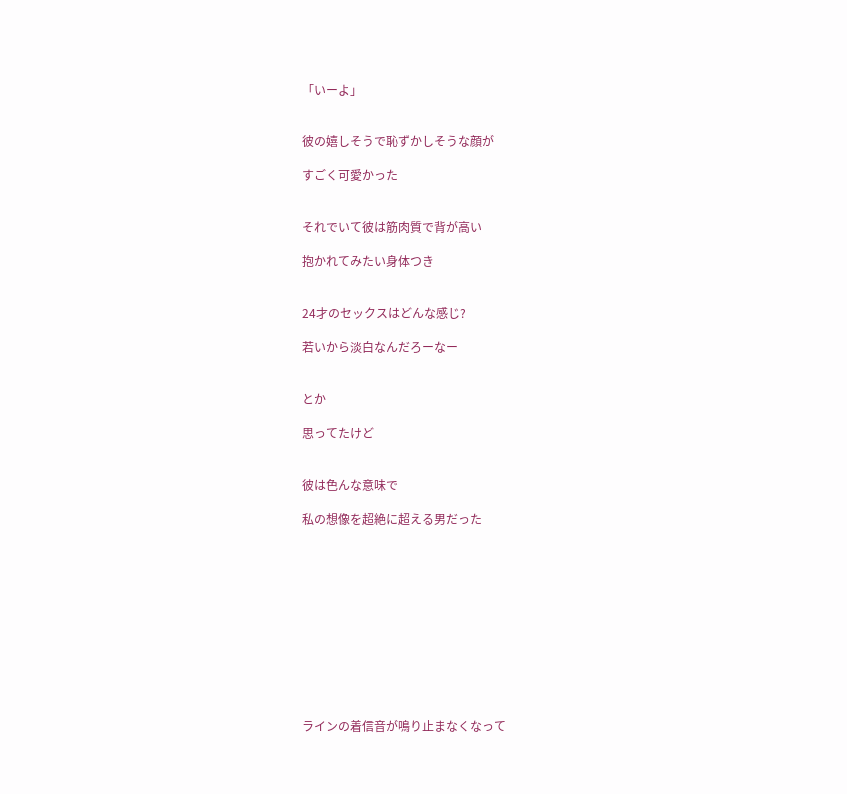「いーよ」


彼の嬉しそうで恥ずかしそうな顔が

すごく可愛かった


それでいて彼は筋肉質で背が高い

抱かれてみたい身体つき


24才のセックスはどんな感じ?

若いから淡白なんだろーなー


とか

思ってたけど


彼は色んな意味で

私の想像を超絶に超える男だった











ラインの着信音が鳴り止まなくなって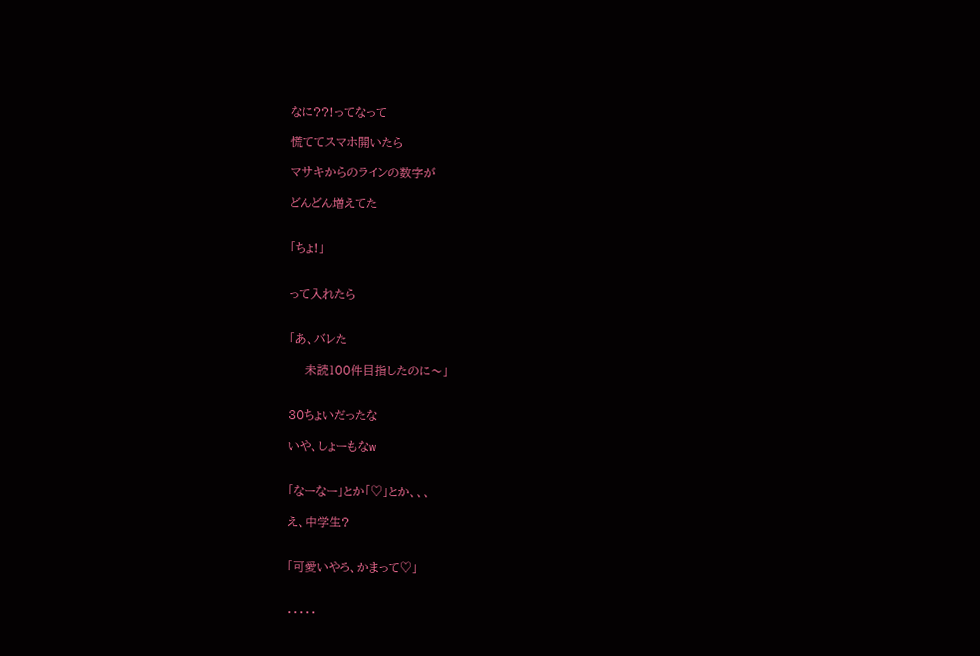なに??!ってなって

慌ててスマホ開いたら

マサキからのラインの数字が

どんどん増えてた


「ちょ!」


って入れたら


「あ、バレた

    未読100件目指したのに〜」


30ちょいだったな

いや、しょーもなw


「なーなー」とか「♡」とか、、、

え、中学生?


「可愛いやろ、かまって♡」


・・・・・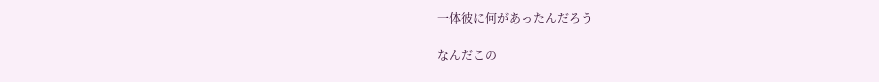一体彼に何があったんだろう

なんだこの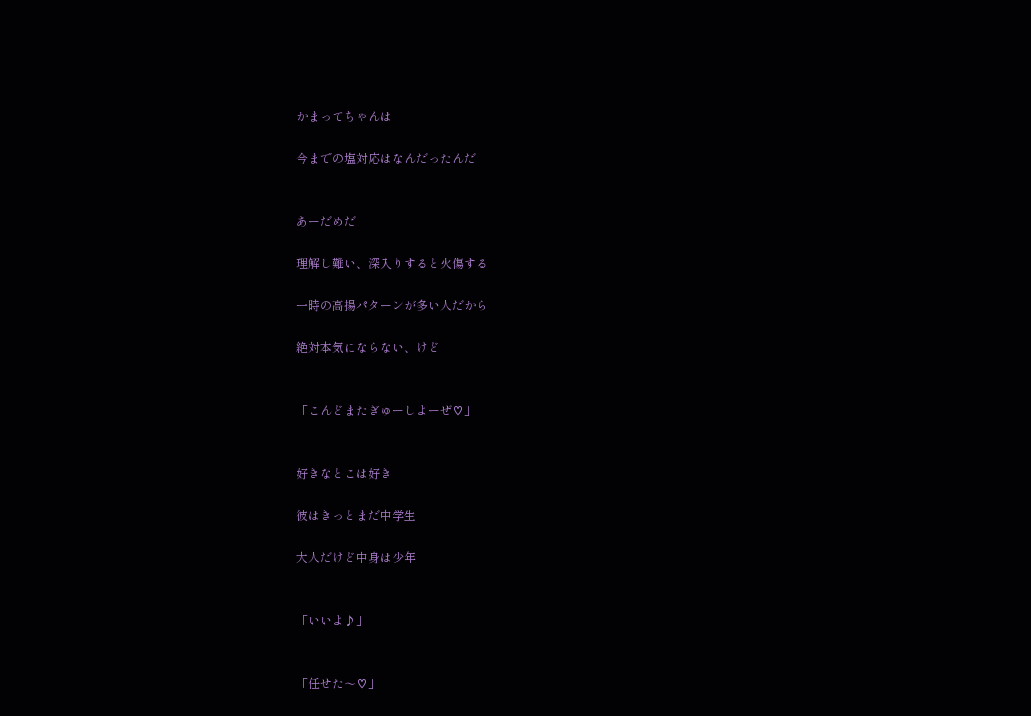かまってちゃんは

今までの塩対応はなんだったんだ


あーだめだ

理解し難い、深入りすると火傷する

一時の高揚パターンが多い人だから

絶対本気にならない、けど


「こんどまたぎゅーしよーぜ♡」


好きなとこは好き

彼はきっとまだ中学生

大人だけど中身は少年


「いいよ♪」


「任せた〜♡」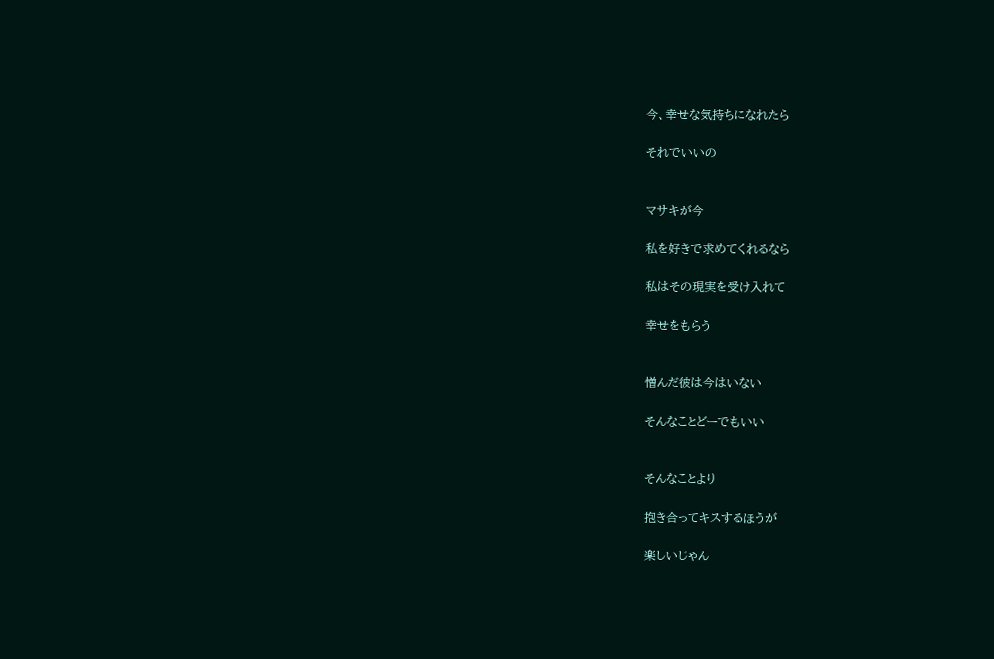今、幸せな気持ちになれたら

それでいいの


マサキが今

私を好きで求めてくれるなら

私はその現実を受け入れて

幸せをもらう


憎んだ彼は今はいない

そんなことどーでもいい


そんなことより

抱き合ってキスするほうが

楽しいじゃん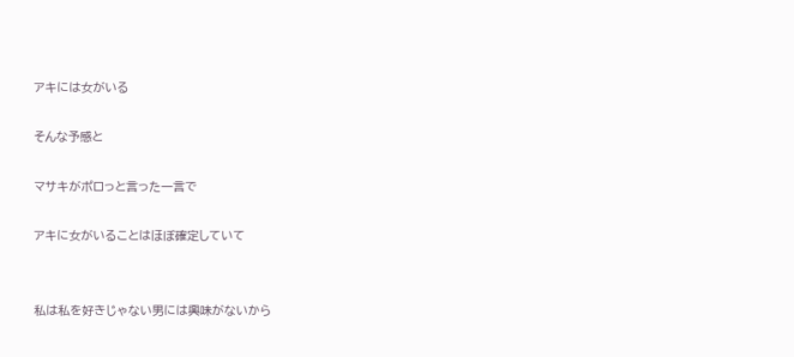アキには女がいる

そんな予感と

マサキがポロっと言った一言で

アキに女がいることはほぼ確定していて


私は私を好きじゃない男には興味がないから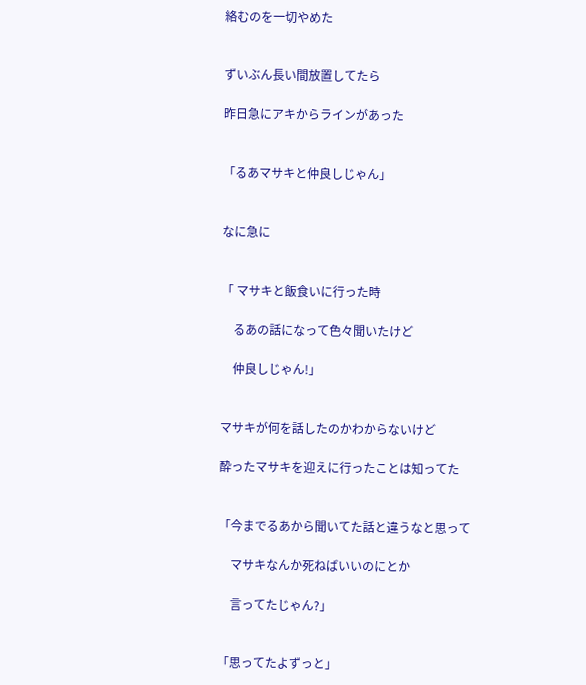絡むのを一切やめた


ずいぶん長い間放置してたら

昨日急にアキからラインがあった


「るあマサキと仲良しじゃん」


なに急に


「 マサキと飯食いに行った時

    るあの話になって色々聞いたけど

    仲良しじゃん!」


マサキが何を話したのかわからないけど

酔ったマサキを迎えに行ったことは知ってた


「今までるあから聞いてた話と違うなと思って

    マサキなんか死ねばいいのにとか

    言ってたじゃん?」


「思ってたよずっと」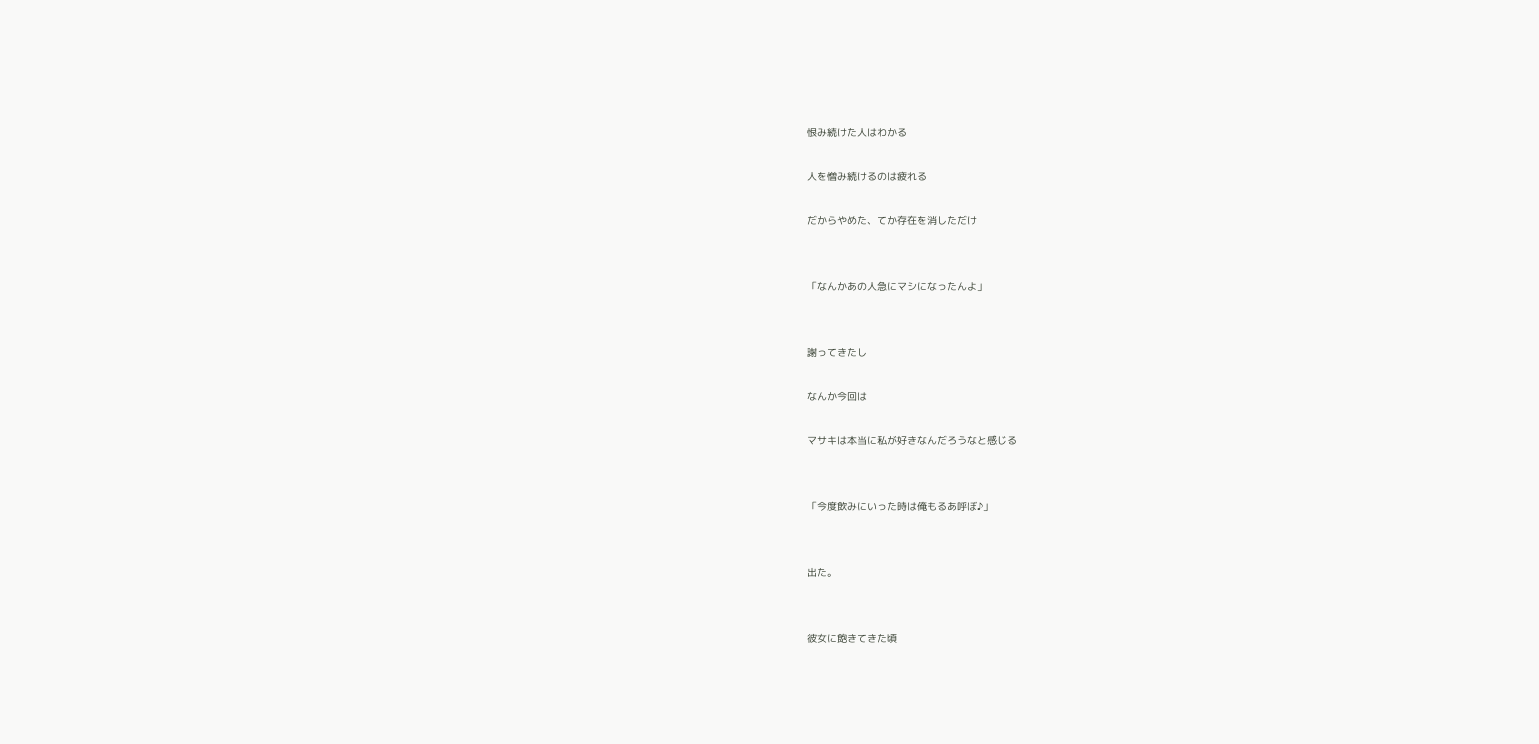恨み続けた人はわかる

人を憎み続けるのは疲れる

だからやめた、てか存在を消しただけ


「なんかあの人急にマシになったんよ」


謝ってきたし

なんか今回は

マサキは本当に私が好きなんだろうなと感じる


「今度飲みにいった時は俺もるあ呼ぼ♪」


出た。


彼女に飽きてきた頃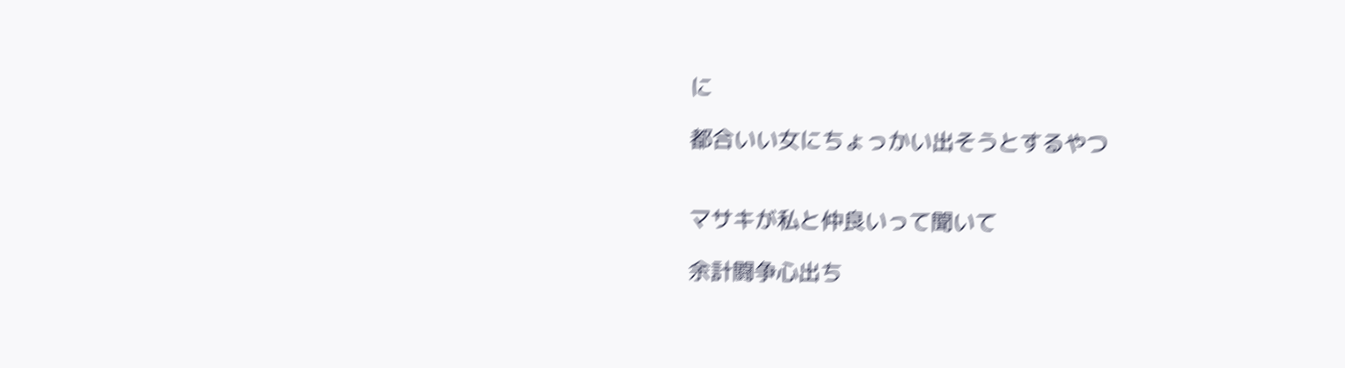に

都合いい女にちょっかい出そうとするやつ


マサキが私と仲良いって聞いて

余計闘争心出ち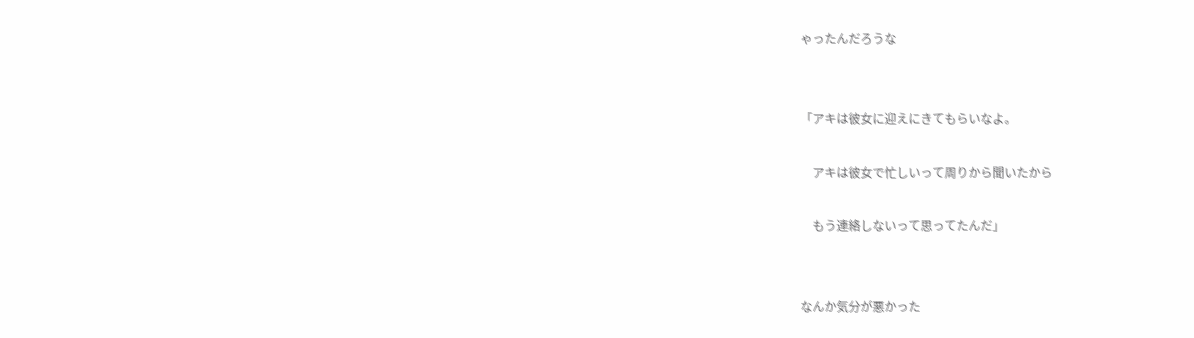ゃったんだろうな


「アキは彼女に迎えにきてもらいなよ。

    アキは彼女で忙しいって周りから聞いたから

    もう連絡しないって思ってたんだ」


なんか気分が悪かった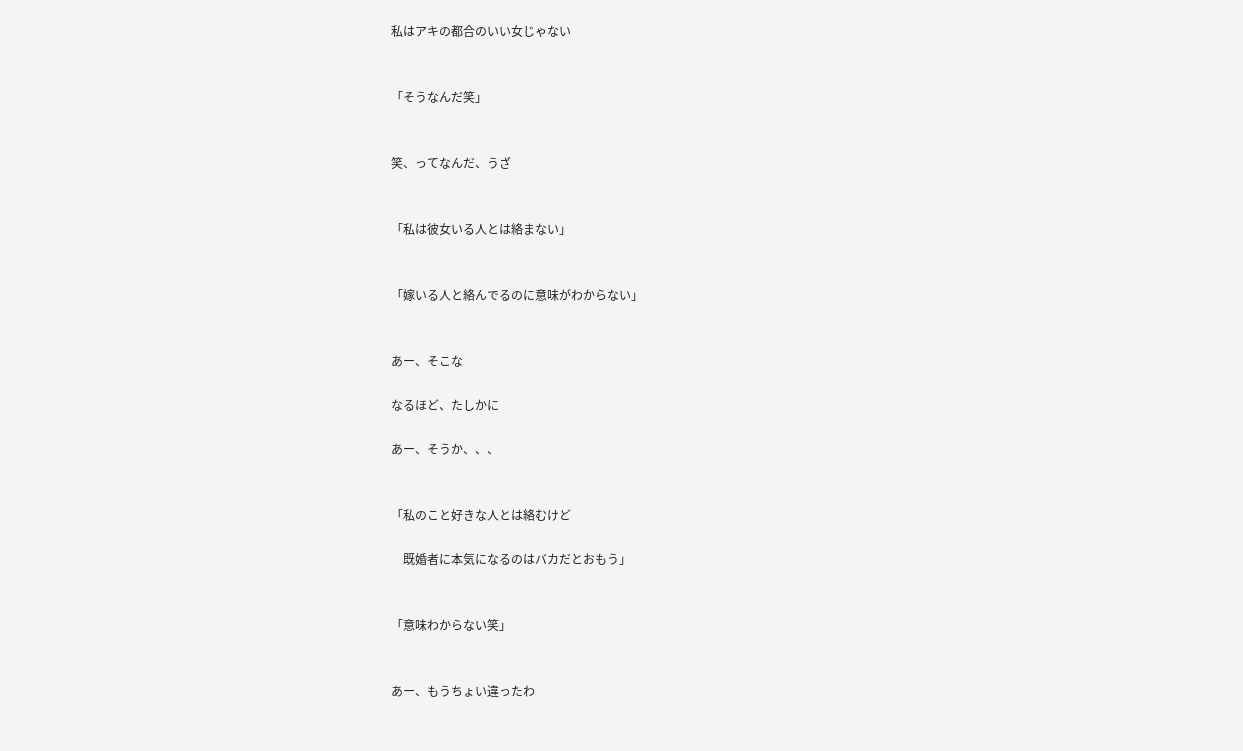私はアキの都合のいい女じゃない


「そうなんだ笑」


笑、ってなんだ、うざ


「私は彼女いる人とは絡まない」


「嫁いる人と絡んでるのに意味がわからない」


あー、そこな

なるほど、たしかに

あー、そうか、、、


「私のこと好きな人とは絡むけど

    既婚者に本気になるのはバカだとおもう」


「意味わからない笑」


あー、もうちょい違ったわ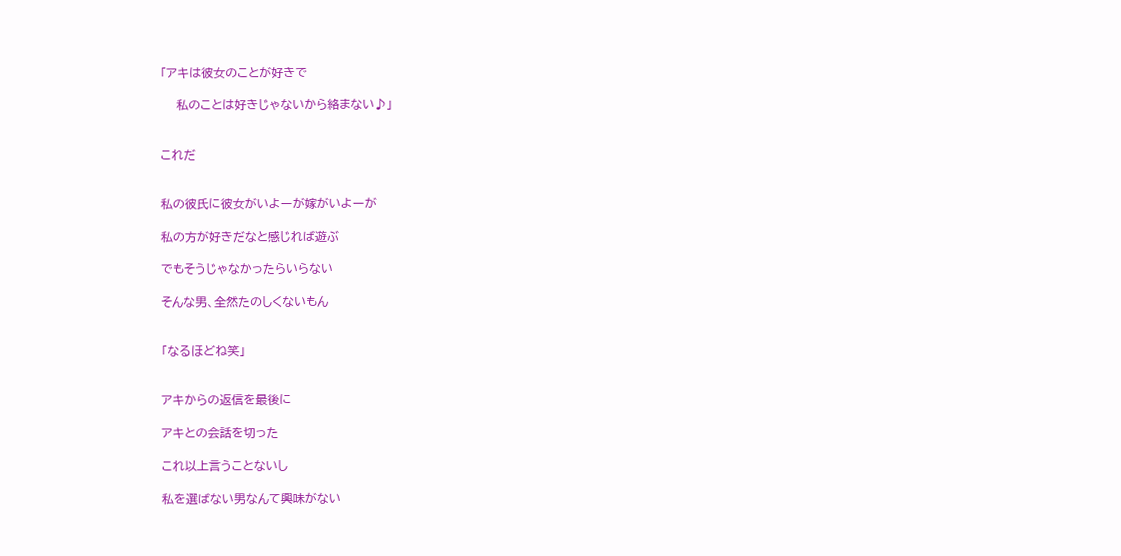「アキは彼女のことが好きで

    私のことは好きじゃないから絡まない♪」


これだ


私の彼氏に彼女がいよーが嫁がいよーが

私の方が好きだなと感じれば遊ぶ

でもそうじゃなかったらいらない

そんな男、全然たのしくないもん


「なるほどね笑」


アキからの返信を最後に

アキとの会話を切った

これ以上言うことないし

私を選ばない男なんて興味がない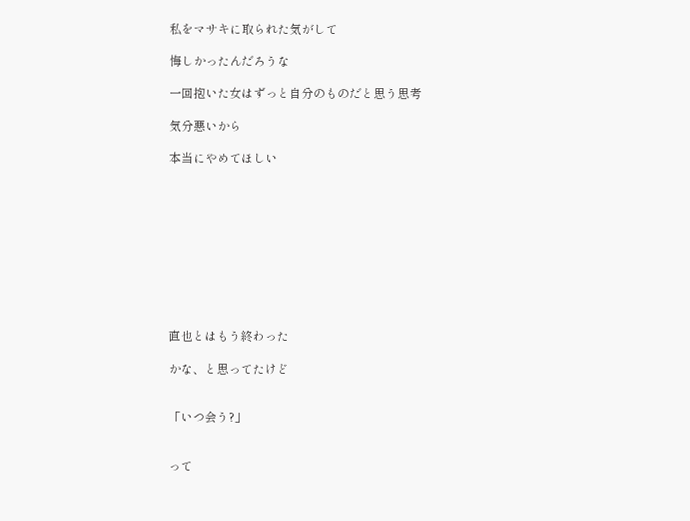私をマサキに取られた気がして

悔しかったんだろうな

一回抱いた女はずっと自分のものだと思う思考

気分悪いから

本当にやめてほしい










直也とはもう終わった

かな、と思ってたけど


「いつ会う?」


って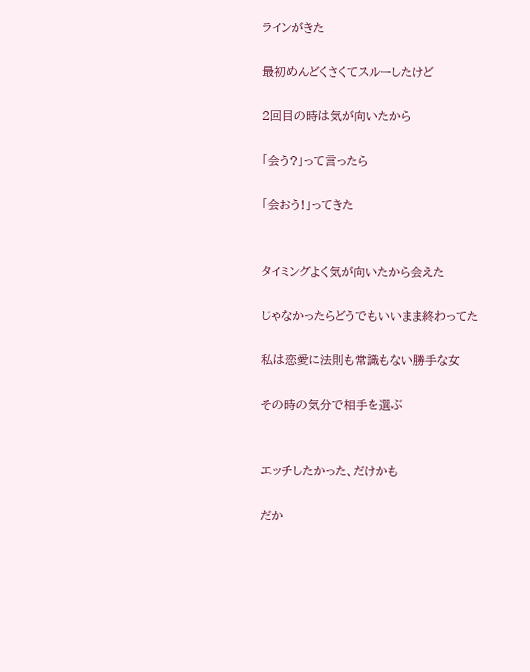ラインがきた

最初めんどくさくてスルーしたけど

2回目の時は気が向いたから

「会う?」って言ったら

「会おう!」ってきた


タイミングよく気が向いたから会えた

じゃなかったらどうでもいいまま終わってた

私は恋愛に法則も常識もない勝手な女

その時の気分で相手を選ぶ


エッチしたかった、だけかも

だか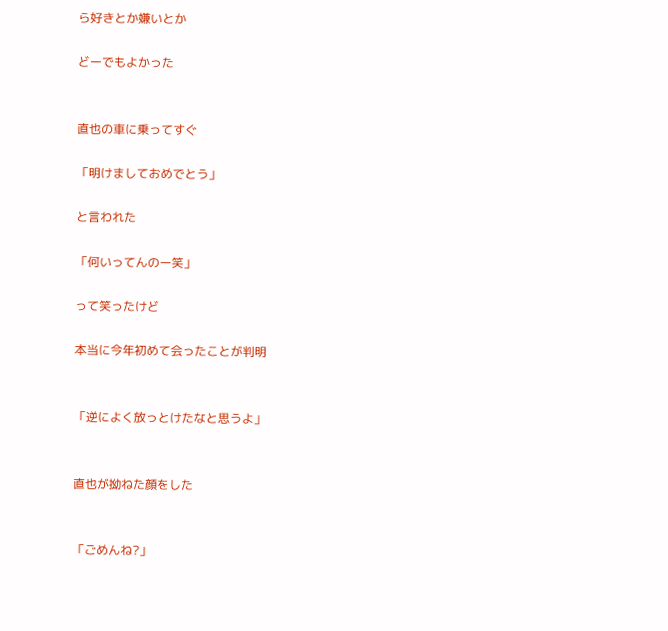ら好きとか嫌いとか

どーでもよかった


直也の車に乗ってすぐ

「明けましておめでとう」

と言われた

「何いってんのー笑」

って笑ったけど

本当に今年初めて会ったことが判明


「逆によく放っとけたなと思うよ」


直也が拗ねた顔をした


「ごめんね?」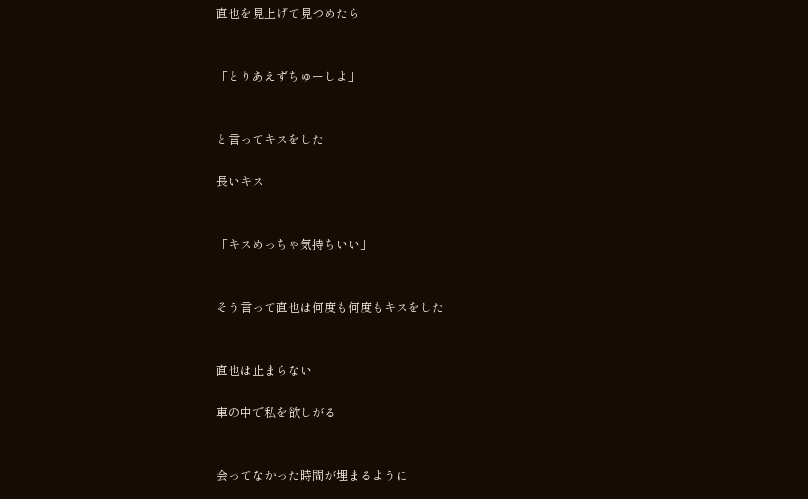直也を見上げて見つめたら


「とりあえずちゅーしよ」


と言ってキスをした

長いキス


「キスめっちゃ気持ちいい」


そう言って直也は何度も何度もキスをした


直也は止まらない

車の中で私を欲しがる


会ってなかった時間が埋まるように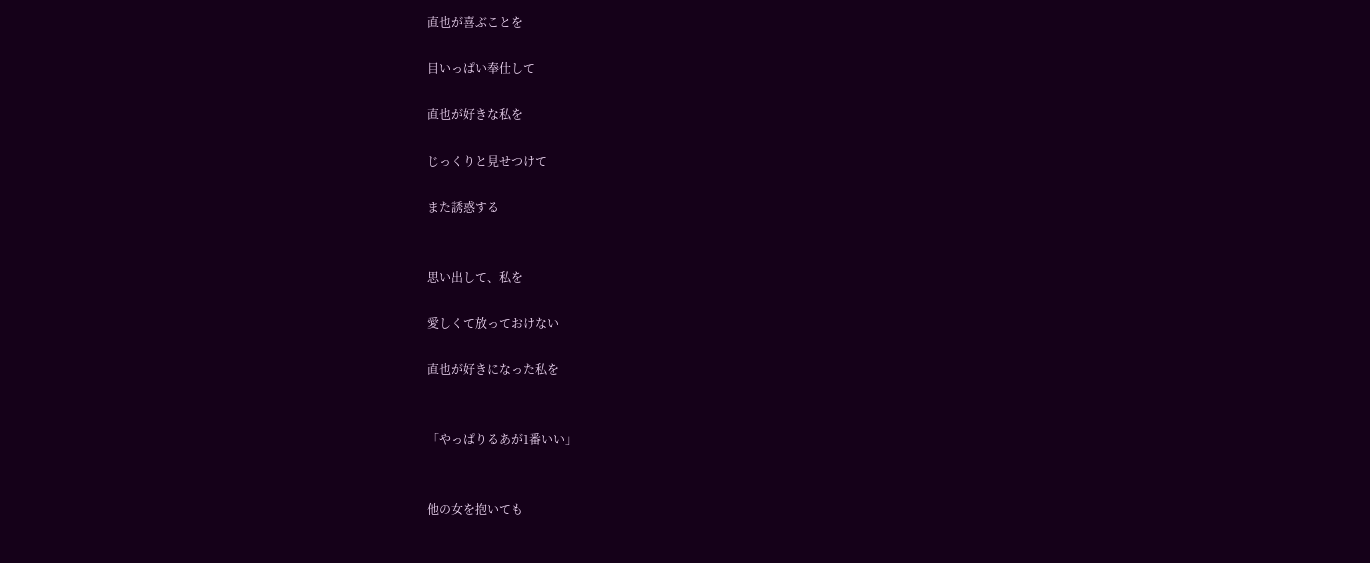直也が喜ぶことを

目いっぱい奉仕して

直也が好きな私を

じっくりと見せつけて

また誘惑する


思い出して、私を

愛しくて放っておけない

直也が好きになった私を


「やっぱりるあが1番いい」


他の女を抱いても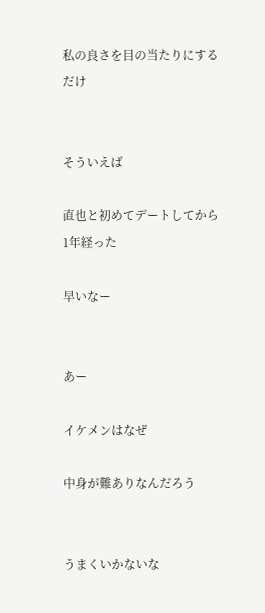私の良さを目の当たりにするだけ


そういえば

直也と初めてデートしてから1年経った

早いなー


あー

イケメンはなぜ

中身が難ありなんだろう


うまくいかないな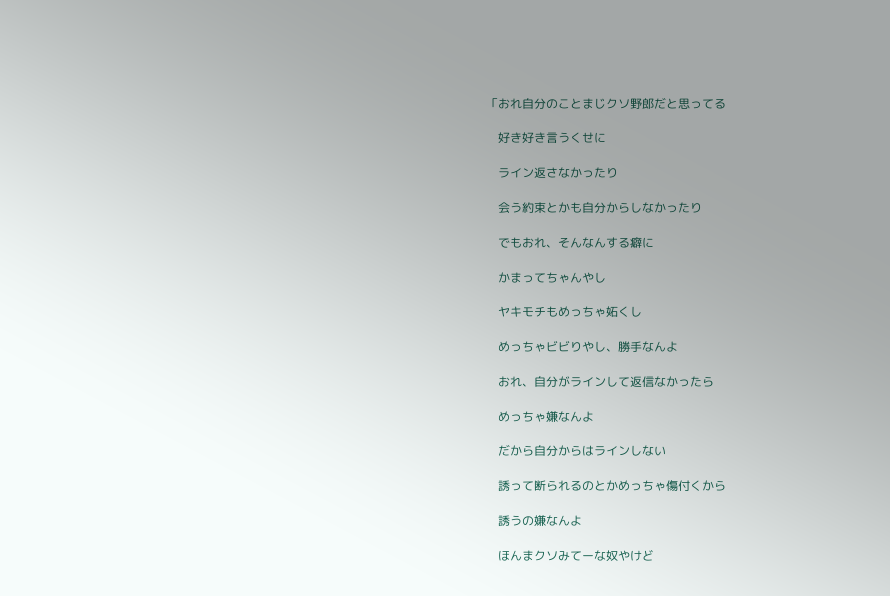「おれ自分のことまじクソ野郎だと思ってる

    好き好き言うくせに

    ライン返さなかったり

    会う約束とかも自分からしなかったり

    でもおれ、そんなんする癖に

    かまってちゃんやし

    ヤキモチもめっちゃ妬くし

    めっちゃビビりやし、勝手なんよ

    おれ、自分がラインして返信なかったら

    めっちゃ嫌なんよ

    だから自分からはラインしない

    誘って断られるのとかめっちゃ傷付くから

    誘うの嫌なんよ

    ほんまクソみてーな奴やけど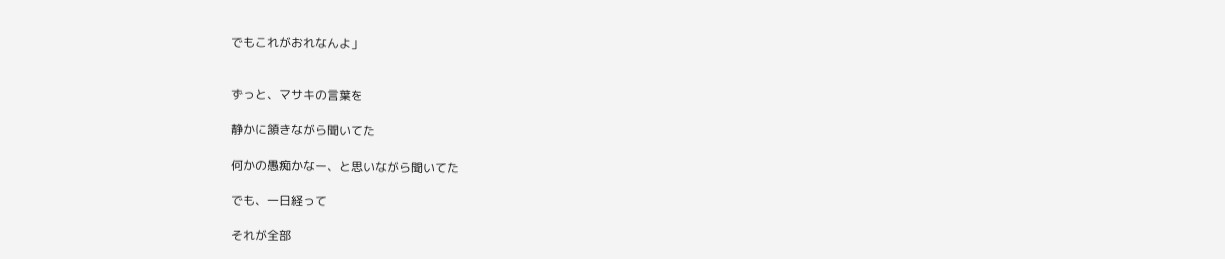でもこれがおれなんよ」


ずっと、マサキの言葉を

静かに頷きながら聞いてた

何かの愚痴かなー、と思いながら聞いてた

でも、一日経って

それが全部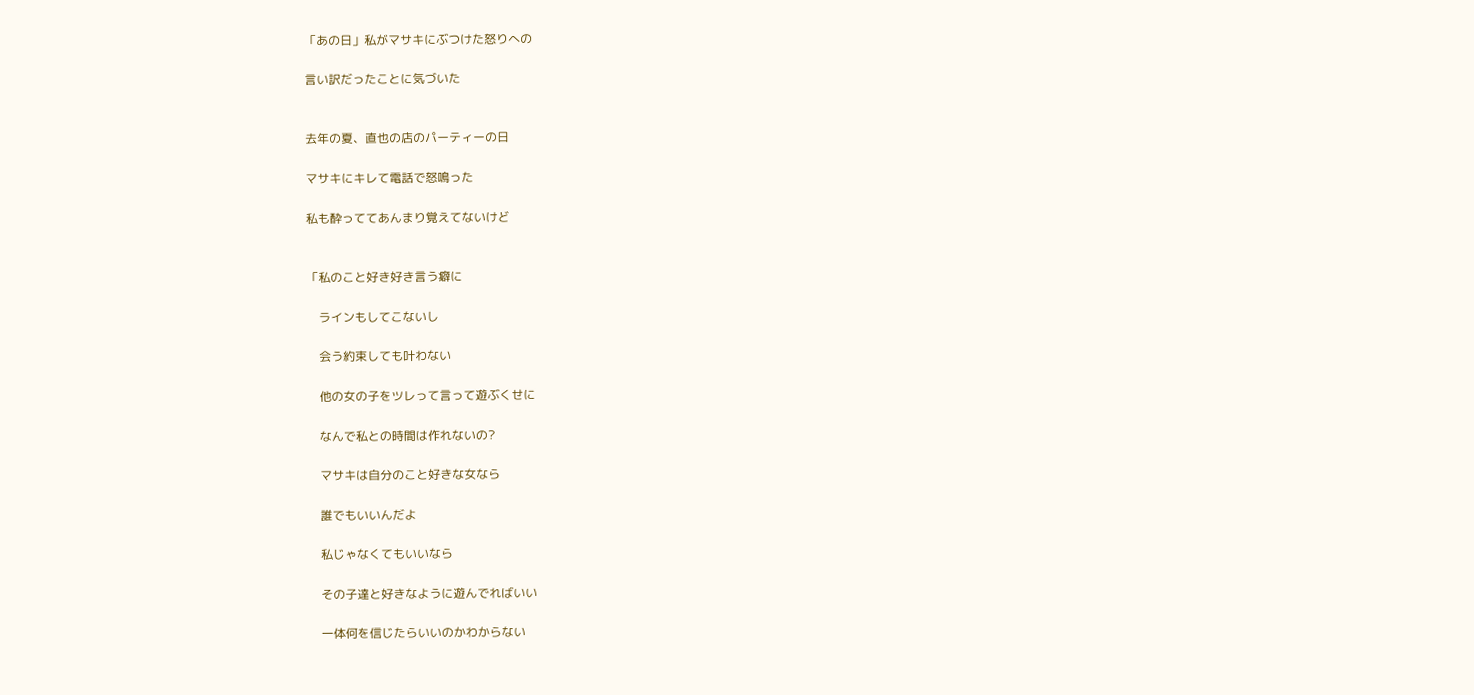「あの日」私がマサキにぶつけた怒りへの

言い訳だったことに気づいた


去年の夏、直也の店のパーティーの日

マサキにキレて電話で怒鳴った

私も酔っててあんまり覚えてないけど


「私のこと好き好き言う癖に

    ラインもしてこないし

    会う約束しても叶わない

    他の女の子をツレって言って遊ぶくせに

    なんで私との時間は作れないの?

    マサキは自分のこと好きな女なら

    誰でもいいんだよ

    私じゃなくてもいいなら

    その子達と好きなように遊んでればいい

    一体何を信じたらいいのかわからない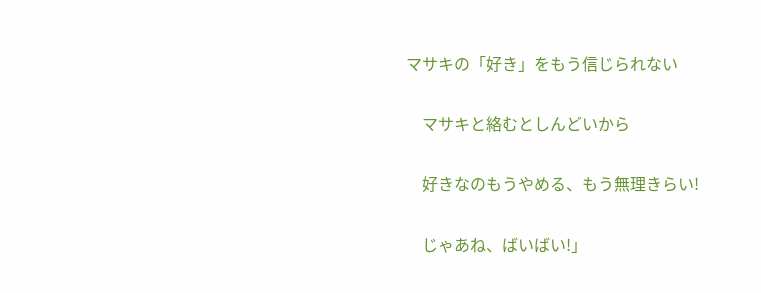マサキの「好き」をもう信じられない

    マサキと絡むとしんどいから

    好きなのもうやめる、もう無理きらい!

    じゃあね、ばいばい!」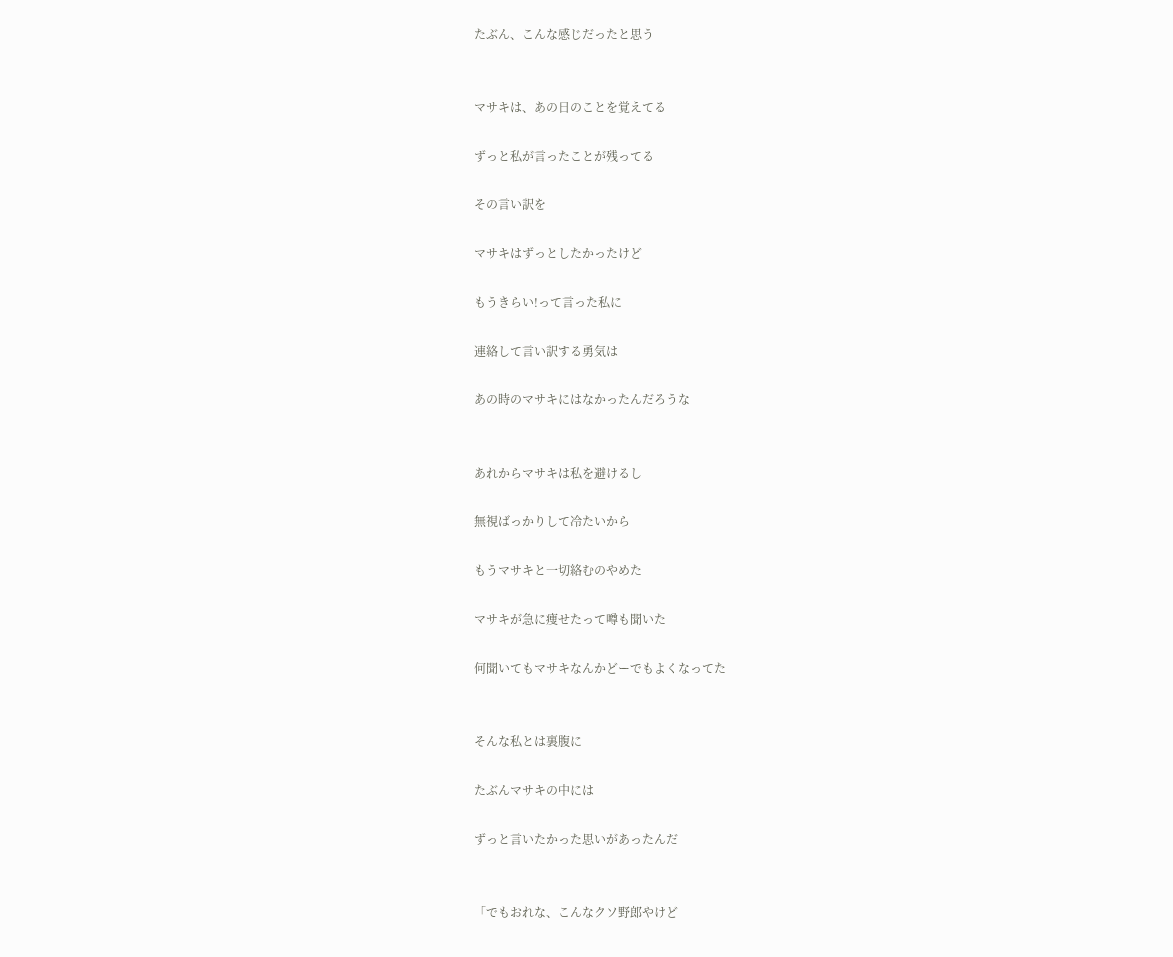たぶん、こんな感じだったと思う


マサキは、あの日のことを覚えてる

ずっと私が言ったことが残ってる

その言い訳を

マサキはずっとしたかったけど

もうきらい!って言った私に

連絡して言い訳する勇気は

あの時のマサキにはなかったんだろうな


あれからマサキは私を避けるし

無視ばっかりして冷たいから

もうマサキと一切絡むのやめた

マサキが急に痩せたって噂も聞いた

何聞いてもマサキなんかどーでもよくなってた


そんな私とは裏腹に

たぶんマサキの中には

ずっと言いたかった思いがあったんだ


「でもおれな、こんなクソ野郎やけど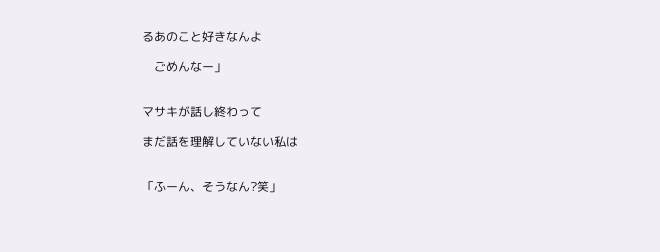るあのこと好きなんよ

    ごめんなー」


マサキが話し終わって

まだ話を理解していない私は


「ふーん、そうなん?笑」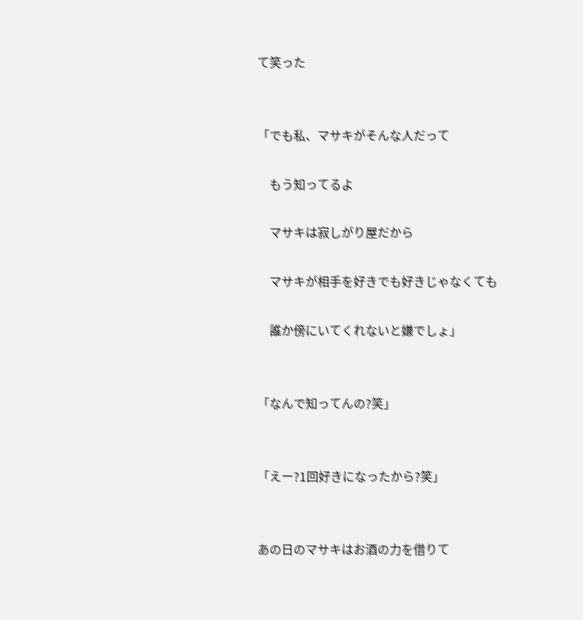て笑った


「でも私、マサキがそんな人だって

    もう知ってるよ

    マサキは寂しがり屋だから

    マサキが相手を好きでも好きじゃなくても

    誰か傍にいてくれないと嫌でしょ」


「なんで知ってんの?笑」


「えー?1回好きになったから?笑」


あの日のマサキはお酒の力を借りて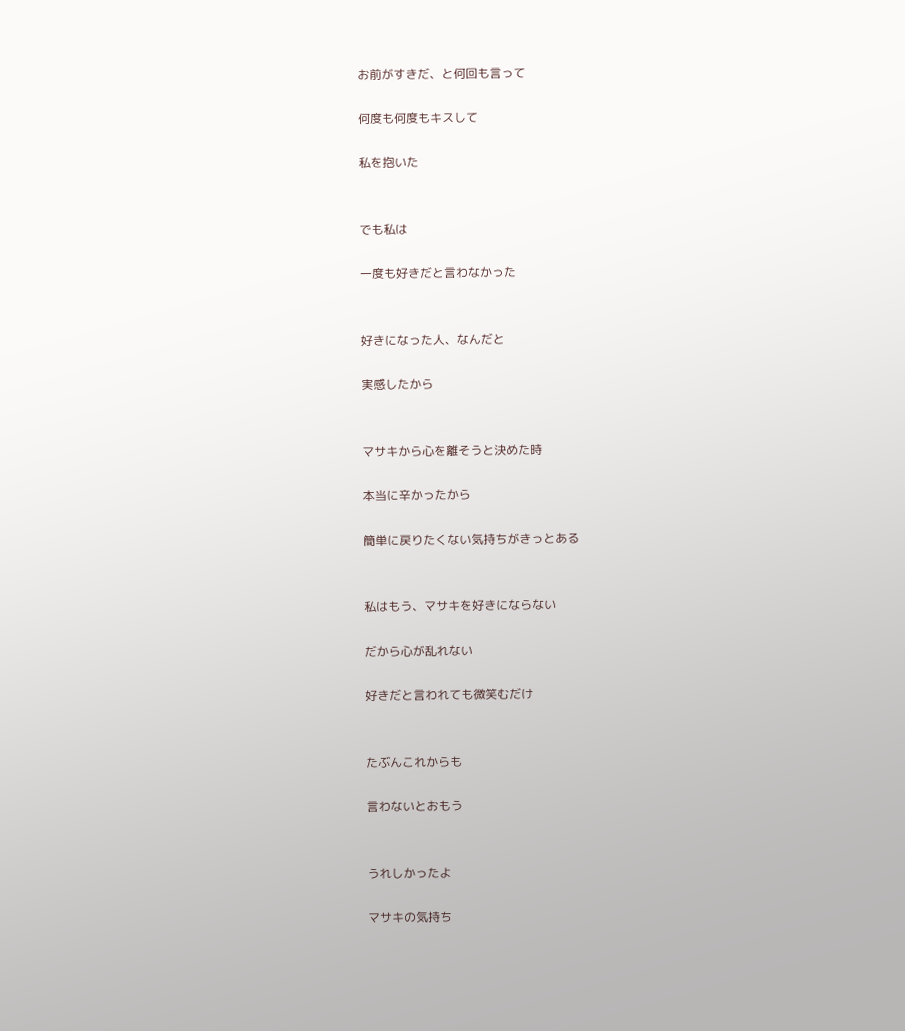お前がすきだ、と何回も言って

何度も何度もキスして

私を抱いた


でも私は

一度も好きだと言わなかった


好きになった人、なんだと

実感したから


マサキから心を離そうと決めた時

本当に辛かったから

簡単に戻りたくない気持ちがきっとある


私はもう、マサキを好きにならない

だから心が乱れない

好きだと言われても微笑むだけ


たぶんこれからも

言わないとおもう


うれしかったよ

マサキの気持ち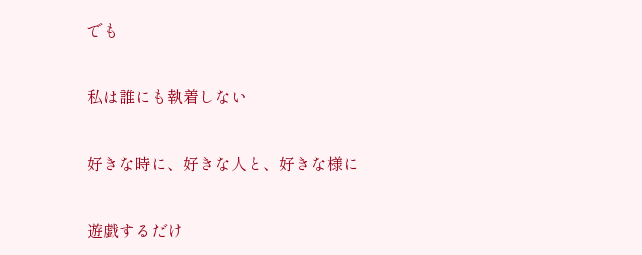でも

私は誰にも執着しない

好きな時に、好きな人と、好きな様に

遊戯するだけ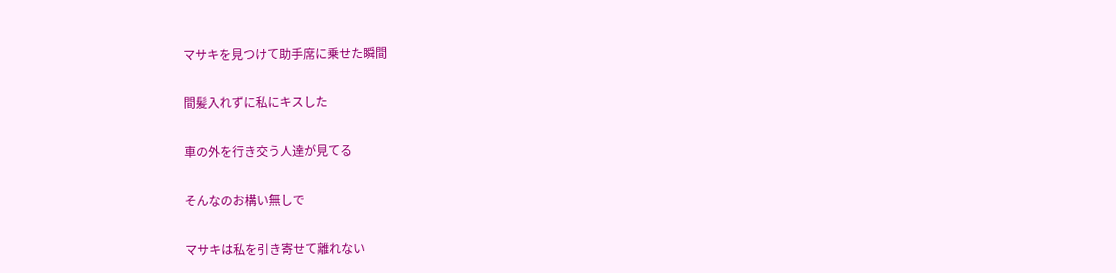マサキを見つけて助手席に乗せた瞬間

間髪入れずに私にキスした

車の外を行き交う人達が見てる

そんなのお構い無しで

マサキは私を引き寄せて離れない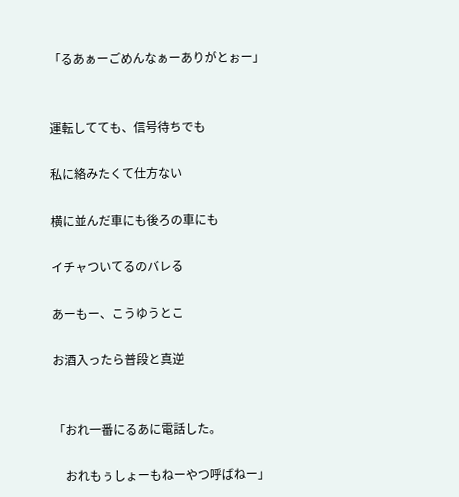「るあぁーごめんなぁーありがとぉー」


運転してても、信号待ちでも

私に絡みたくて仕方ない

横に並んだ車にも後ろの車にも

イチャついてるのバレる

あーもー、こうゆうとこ

お酒入ったら普段と真逆


「おれ一番にるあに電話した。

    おれもぅしょーもねーやつ呼ばねー」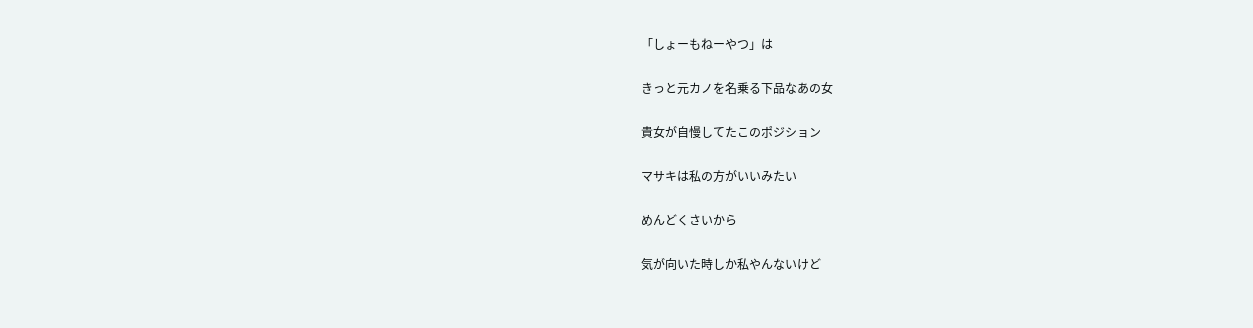「しょーもねーやつ」は

きっと元カノを名乗る下品なあの女

貴女が自慢してたこのポジション

マサキは私の方がいいみたい

めんどくさいから

気が向いた時しか私やんないけど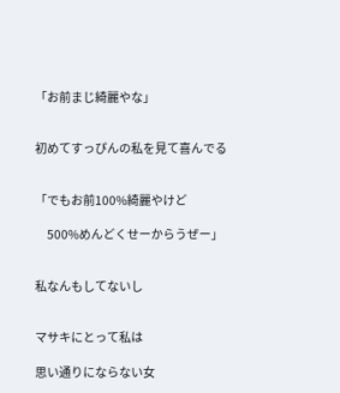「お前まじ綺麗やな」


初めてすっぴんの私を見て喜んでる


「でもお前100%綺麗やけど

    500%めんどくせーからうぜー」


私なんもしてないし


マサキにとって私は

思い通りにならない女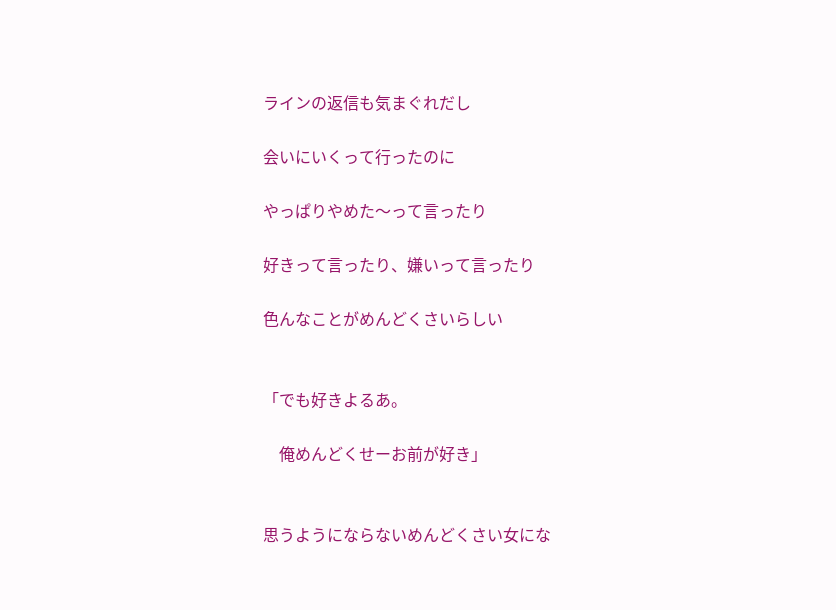ラインの返信も気まぐれだし

会いにいくって行ったのに

やっぱりやめた〜って言ったり

好きって言ったり、嫌いって言ったり

色んなことがめんどくさいらしい


「でも好きよるあ。

    俺めんどくせーお前が好き」


思うようにならないめんどくさい女にな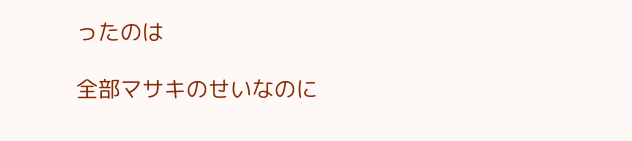ったのは

全部マサキのせいなのに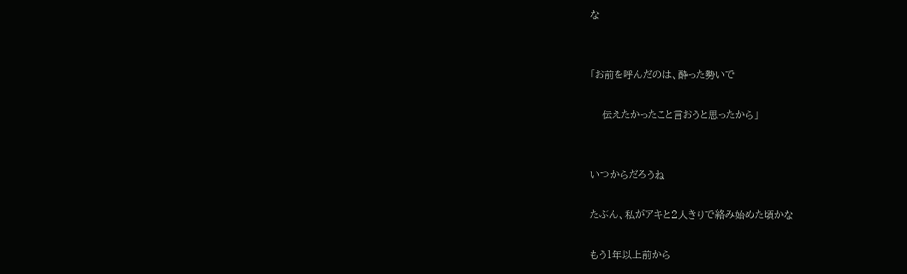な


「お前を呼んだのは、酔った勢いで

    伝えたかったこと言おうと思ったから」


いつからだろうね

たぶん、私がアキと2人きりで絡み始めた頃かな

もう1年以上前から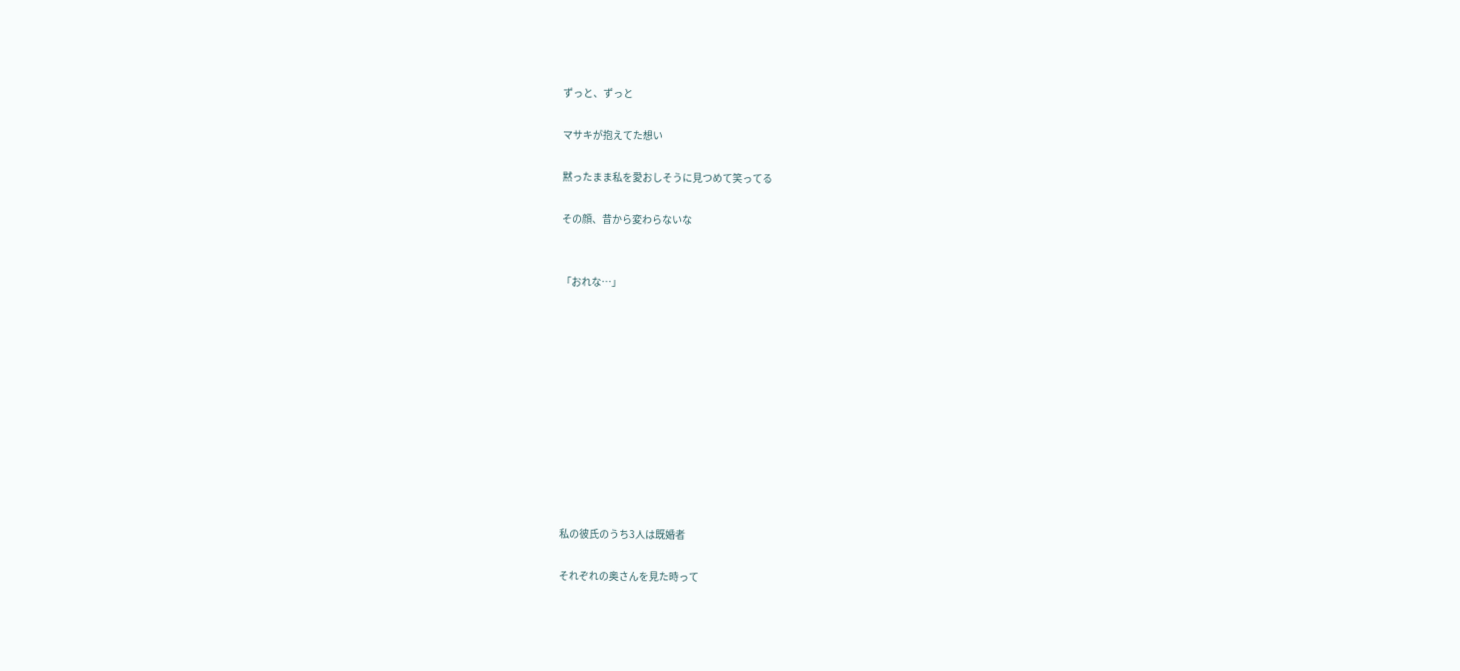ずっと、ずっと

マサキが抱えてた想い

黙ったまま私を愛おしそうに見つめて笑ってる

その顔、昔から変わらないな


「おれな…」











私の彼氏のうち3人は既婚者

それぞれの奥さんを見た時って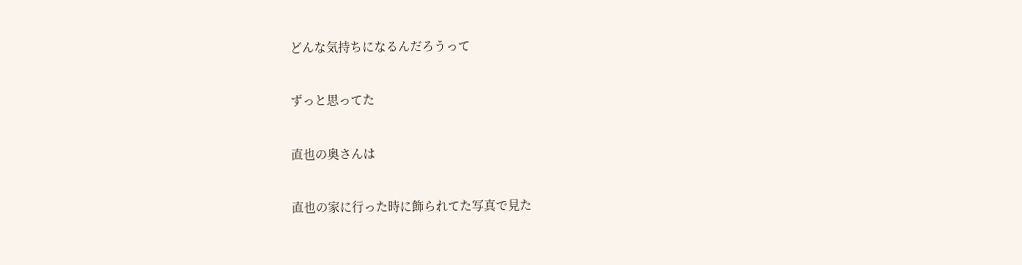どんな気持ちになるんだろうって

ずっと思ってた

直也の奥さんは

直也の家に行った時に飾られてた写真で見た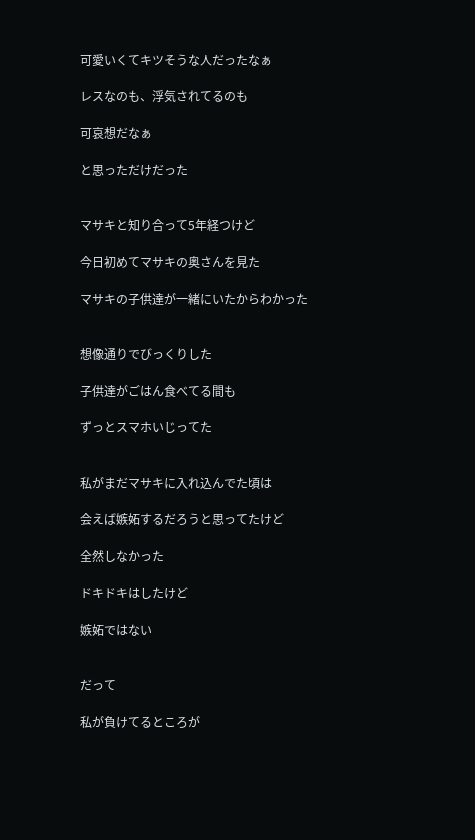可愛いくてキツそうな人だったなぁ

レスなのも、浮気されてるのも

可哀想だなぁ

と思っただけだった


マサキと知り合って5年経つけど

今日初めてマサキの奥さんを見た

マサキの子供達が一緒にいたからわかった


想像通りでびっくりした

子供達がごはん食べてる間も

ずっとスマホいじってた


私がまだマサキに入れ込んでた頃は

会えば嫉妬するだろうと思ってたけど

全然しなかった

ドキドキはしたけど

嫉妬ではない


だって

私が負けてるところが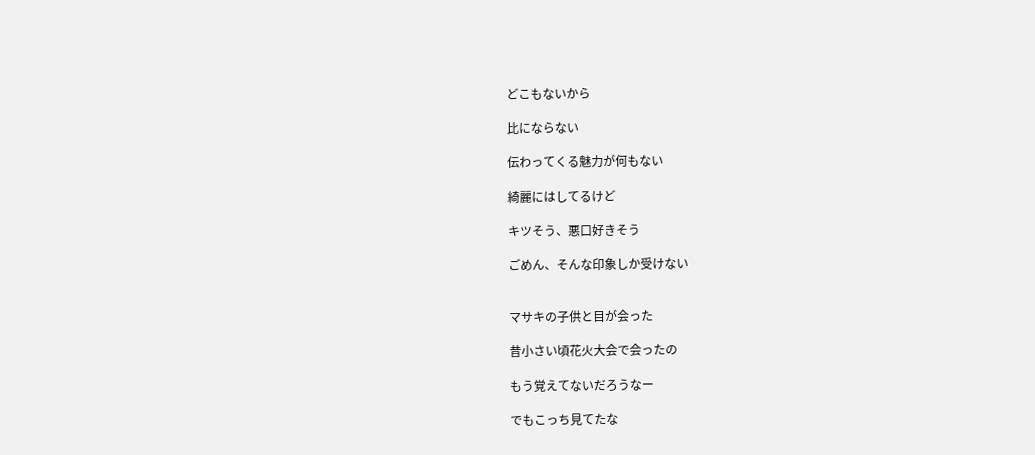どこもないから

比にならない

伝わってくる魅力が何もない

綺麗にはしてるけど

キツそう、悪口好きそう

ごめん、そんな印象しか受けない


マサキの子供と目が会った

昔小さい頃花火大会で会ったの

もう覚えてないだろうなー

でもこっち見てたな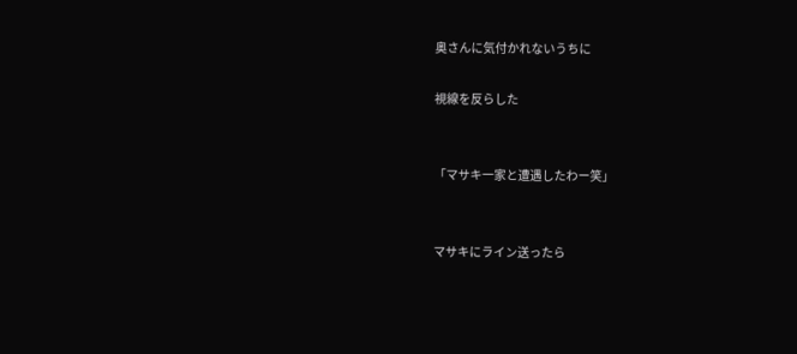奥さんに気付かれないうちに

視線を反らした


「マサキ一家と遭遇したわー笑」


マサキにライン送ったら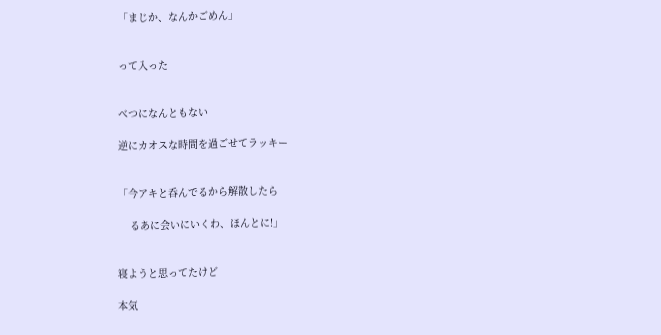「まじか、なんかごめん」


って入った


べつになんともない

逆にカオスな時間を過ごせてラッキー


「今アキと呑んでるから解散したら

    るあに会いにいくわ、ほんとに!」


寝ようと思ってたけど

本気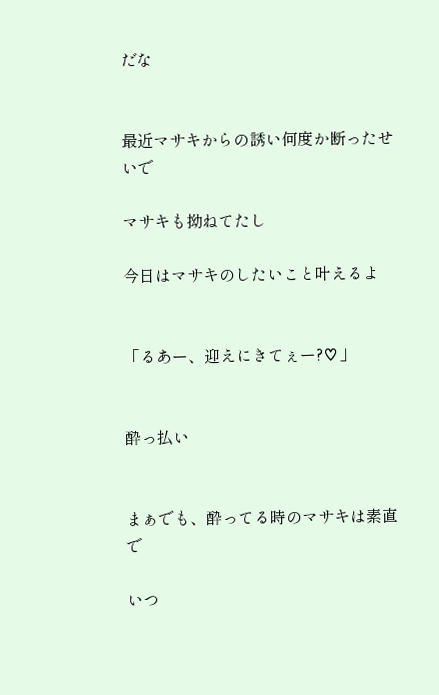だな


最近マサキからの誘い何度か断ったせいで

マサキも拗ねてたし

今日はマサキのしたいこと叶えるよ


「るあー、迎えにきてぇー?♡」


酔っ払い


まぁでも、酔ってる時のマサキは素直で

いつ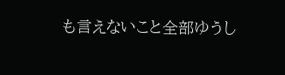も言えないこと全部ゆうし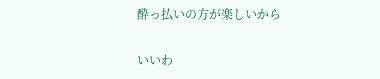酔っ払いの方が楽しいから

いいわ